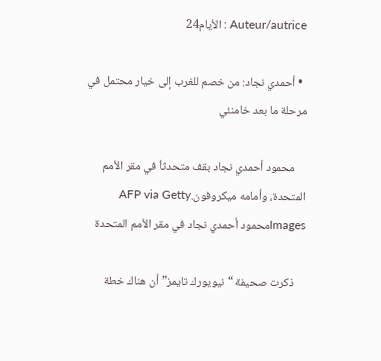Auteur/autrice : الأيام24

  • أحمدي نجاد: من خصم للغرب إلى خيار محتمل في مرحلة ما بعد خامنئي

    محمود أحمدي نجاد بقف متحدثاُ في مقر الأمم المتحدة، وأمامه ميكروفون.AFP via Getty Imagesمحمود أحمدي نجاد في مقر الأمم المتحدة

    ذكرت صحيفة “نيويورك تايمز” أن هناك خطة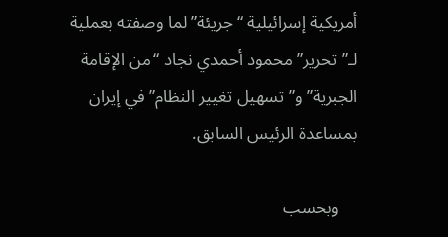أمريكية إسرائيلية “جريئة” لما وصفته بعملية لـ”تحرير” محمود أحمدي نجاد “من الإقامة الجبرية” و”تسهيل تغيير النظام” في إيران بمساعدة الرئيس السابق.

    وبحسب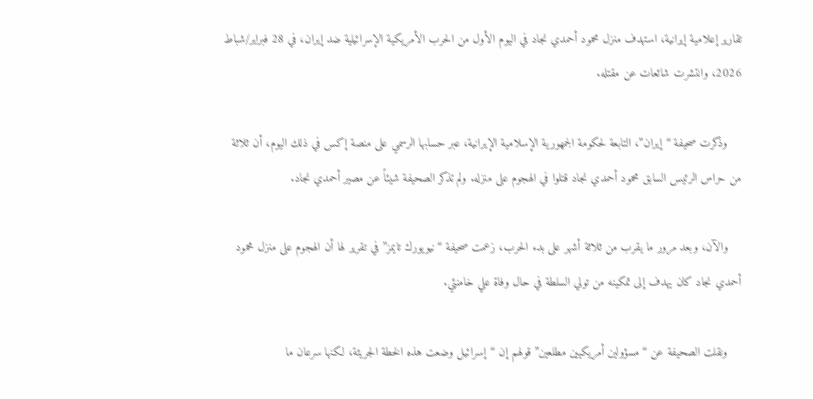تقارير إعلامية إيرانية، استهدف منزل محمود أحمدي نجاد في اليوم الأول من الحرب الأمريكية الإسرائيلية ضد إيران، في 28 فبراير/شباط 2026، وانتشرت شائعات عن مقتله.

    وذكرت صحيفة “إيران”، التابعة لحكومة الجمهورية الإسلامية الإيرانية، عبر حسابها الرسمي على منصة إكس في ذلك اليوم، أن ثلاثة من حراس الرئيس السابق محمود أحمدي نجاد قتلوا في الهجوم على منزله. ولم تذكر الصحيفة شيئاً عن مصير أحمدي نجاد.

    والآن، وبعد مرور ما يقرب من ثلاثة أشهر على بدء الحرب، زعمت صحيفة “نيويورك تايمز” في تقرير لها أن الهجوم على منزل محمود أحمدي نجاد كان يهدف إلى تمكينه من تولي السلطة في حال وفاة علي خامنئي.

    ونقلت الصحيفة عن “مسؤولين أمريكيين مطلعين” قولهم إن “إسرائيل وضعت هذه الخطة الجريئة، لكنها سرعان ما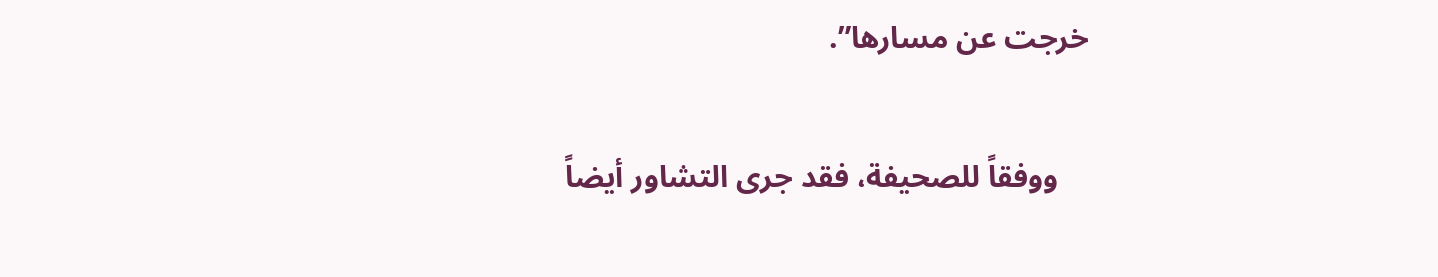خرجت عن مسارها”.

    ووفقاً للصحيفة، فقد جرى التشاور أيضاً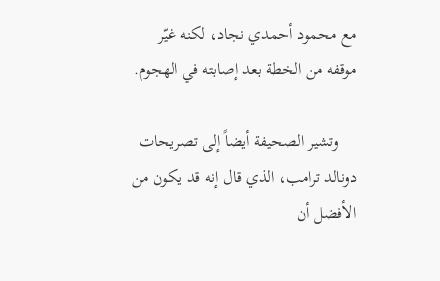مع محمود أحمدي نجاد، لكنه غيّر موقفه من الخطة بعد إصابته في الهجوم.

    وتشير الصحيفة أيضاً إلى تصريحات دونالد ترامب، الذي قال إنه قد يكون من الأفضل أن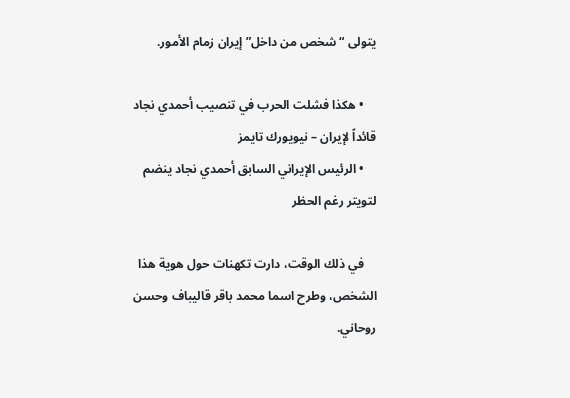يتولى “شخص من داخل” إيران زمام الأمور.

    • هكذا فشلت الحرب في تنصيب أحمدي نجاد قائداً لإيران – نيويورك تايمز
    • الرئيس الإيراني السابق أحمدي نجاد ينضم لتويتر رغم الحظر

    في ذلك الوقت، دارت تكهنات حول هوية هذا الشخص، وطرح اسما محمد باقر قاليباف وحسن روحاني.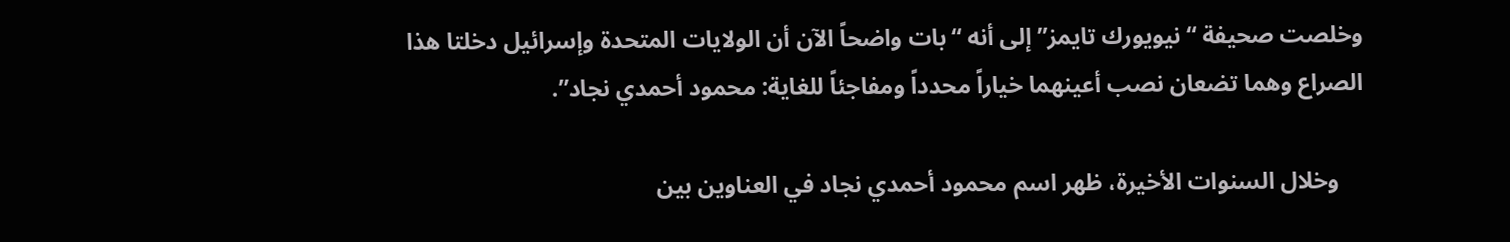وخلصت صحيفة “نيويورك تايمز” إلى أنه “بات واضحاً الآن أن الولايات المتحدة وإسرائيل دخلتا هذا الصراع وهما تضعان نصب أعينهما خياراً محدداً ومفاجئاً للغاية: محمود أحمدي نجاد”.

    وخلال السنوات الأخيرة، ظهر اسم محمود أحمدي نجاد في العناوين بين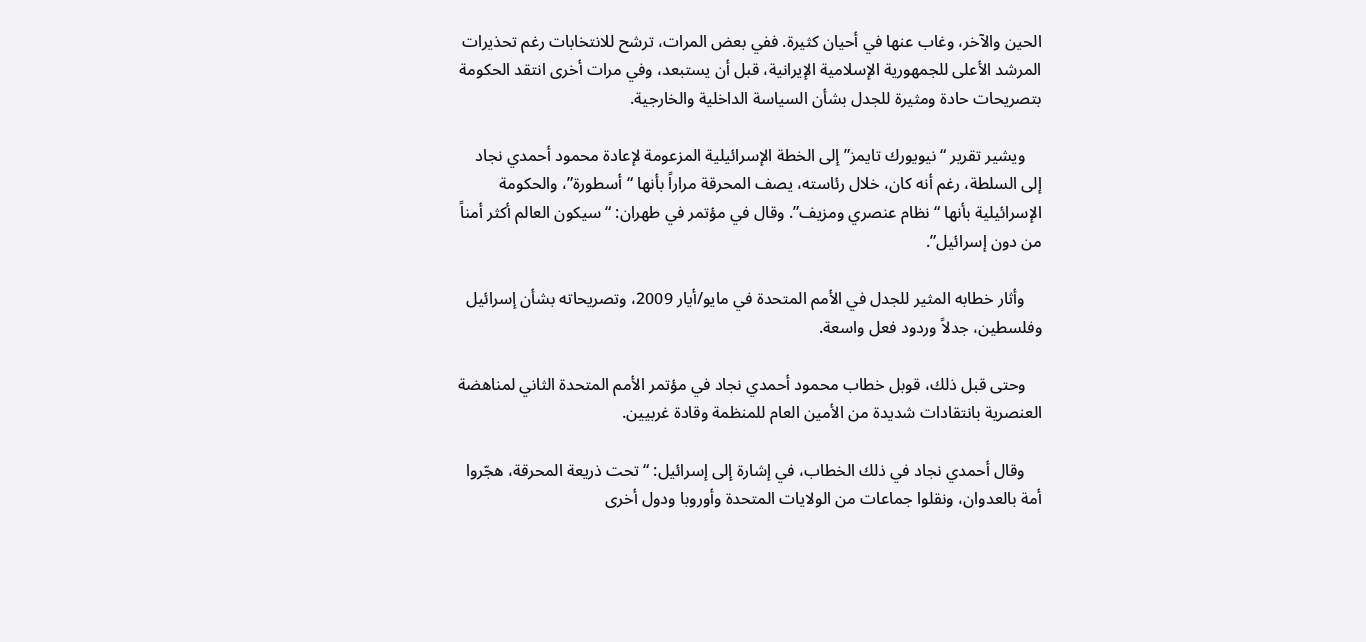الحين والآخر، وغاب عنها في أحيان كثيرة. ففي بعض المرات، ترشح للانتخابات رغم تحذيرات المرشد الأعلى للجمهورية الإسلامية الإيرانية، قبل أن يستبعد، وفي مرات أخرى انتقد الحكومة بتصريحات حادة ومثيرة للجدل بشأن السياسة الداخلية والخارجية.

    ويشير تقرير “نيويورك تايمز” إلى الخطة الإسرائيلية المزعومة لإعادة محمود أحمدي نجاد إلى السلطة، رغم أنه كان، خلال رئاسته، يصف المحرقة مراراً بأنها “أسطورة”، والحكومة الإسرائيلية بأنها “نظام عنصري ومزيف”. وقال في مؤتمر في طهران: “سيكون العالم أكثر أمناً من دون إسرائيل”.

    وأثار خطابه المثير للجدل في الأمم المتحدة في مايو/أيار 2009، وتصريحاته بشأن إسرائيل وفلسطين، جدلاً وردود فعل واسعة.

    وحتى قبل ذلك، قوبل خطاب محمود أحمدي نجاد في مؤتمر الأمم المتحدة الثاني لمناهضة العنصرية بانتقادات شديدة من الأمين العام للمنظمة وقادة غربيين.

    وقال أحمدي نجاد في ذلك الخطاب، في إشارة إلى إسرائيل: “تحت ذريعة المحرقة، هجّروا أمة بالعدوان، ونقلوا جماعات من الولايات المتحدة وأوروبا ودول أخرى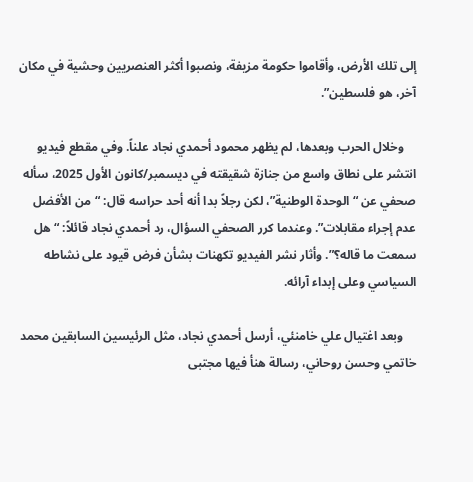إلى تلك الأرض، وأقاموا حكومة مزيفة، ونصبوا أكثر العنصريين وحشية في مكان آخر، هو فلسطين”.

    وخلال الحرب وبعدها، لم يظهر محمود أحمدي نجاد علناً. وفي مقطع فيديو انتشر على نطاق واسع من جنازة شقيقته في ديسمبر/كانون الأول 2025، سأله صحفي عن “الوحدة الوطنية”، لكن رجلاً بدا أنه أحد حراسه قال: “من الأفضل عدم إجراء مقابلات”. وعندما كرر الصحفي السؤال، رد أحمدي نجاد قائلاً: “هل سمعت ما قاله؟”. وأثار نشر الفيديو تكهنات بشأن فرض قيود على نشاطه السياسي وعلى إبداء آرائه.

    وبعد اغتيال علي خامنئي، أرسل أحمدي نجاد، مثل الرئيسين السابقين محمد خاتمي وحسن روحاني، رسالة هنأ فيها مجتبى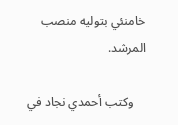خامنئي بتوليه منصب المرشد.

    وكتب أحمدي نجاد في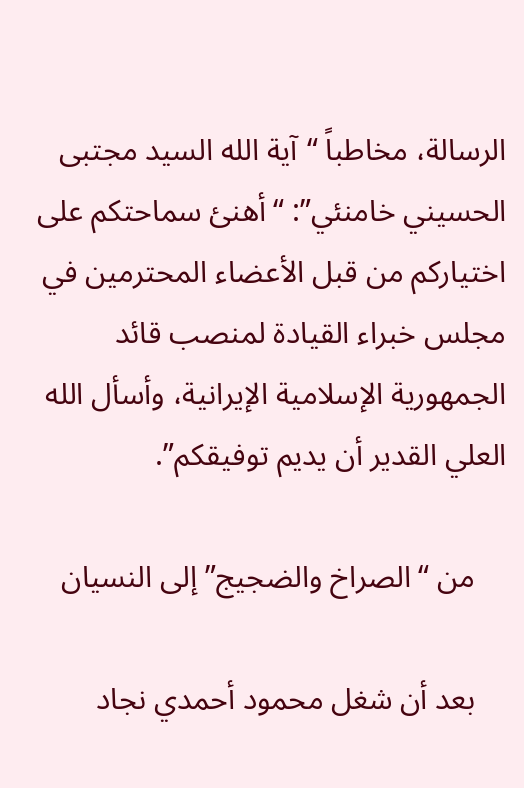الرسالة، مخاطباً “آية الله السيد مجتبى الحسيني خامنئي”: “أهنئ سماحتكم على اختياركم من قبل الأعضاء المحترمين في مجلس خبراء القيادة لمنصب قائد الجمهورية الإسلامية الإيرانية، وأسأل الله العلي القدير أن يديم توفيقكم”.

    من “الصراخ والضجيج” إلى النسيان

    بعد أن شغل محمود أحمدي نجاد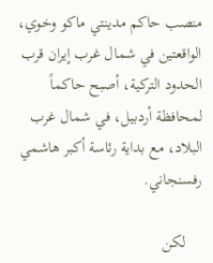منصب حاكم مدينتي ماكو وخوي، الواقعتين في شمال غرب إيران قرب الحدود التركية، أصبح حاكماً لمحافظة أردبيل، في شمال غرب البلاد، مع بداية رئاسة أكبر هاشمي رفسنجاني.

    لكن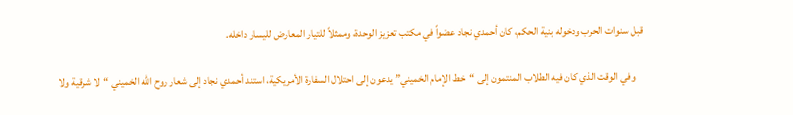قبل سنوات الحرب ودخوله بنية الحكم، كان أحمدي نجاد عضواً في مكتب تعزيز الوحدة، وممثلاً للتيار المعارض لليسار داخله.

    وفي الوقت الذي كان فيه الطلاب المنتمون إلى “خط الإمام الخميني” يدعون إلى احتلال السفارة الأمريكية، استند أحمدي نجاد إلى شعار روح الله الخميني “لا شرقية ولا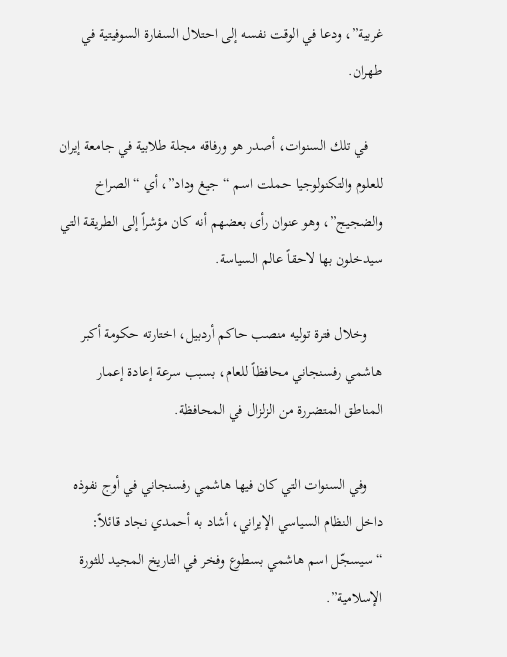غربية”، ودعا في الوقت نفسه إلى احتلال السفارة السوفيتية في طهران.

    في تلك السنوات، أصدر هو ورفاقه مجلة طلابية في جامعة إيران للعلوم والتكنولوجيا حملت اسم “جيغ وداد”، أي “الصراخ والضجيج”، وهو عنوان رأى بعضهم أنه كان مؤشراً إلى الطريقة التي سيدخلون بها لاحقاً عالم السياسة.

    وخلال فترة توليه منصب حاكم أردبيل، اختارته حكومة أكبر هاشمي رفسنجاني محافظاً للعام، بسبب سرعة إعادة إعمار المناطق المتضررة من الزلزال في المحافظة.

    وفي السنوات التي كان فيها هاشمي رفسنجاني في أوج نفوذه داخل النظام السياسي الإيراني، أشاد به أحمدي نجاد قائلاً: “سيسجّل اسم هاشمي بسطوع وفخر في التاريخ المجيد للثورة الإسلامية”.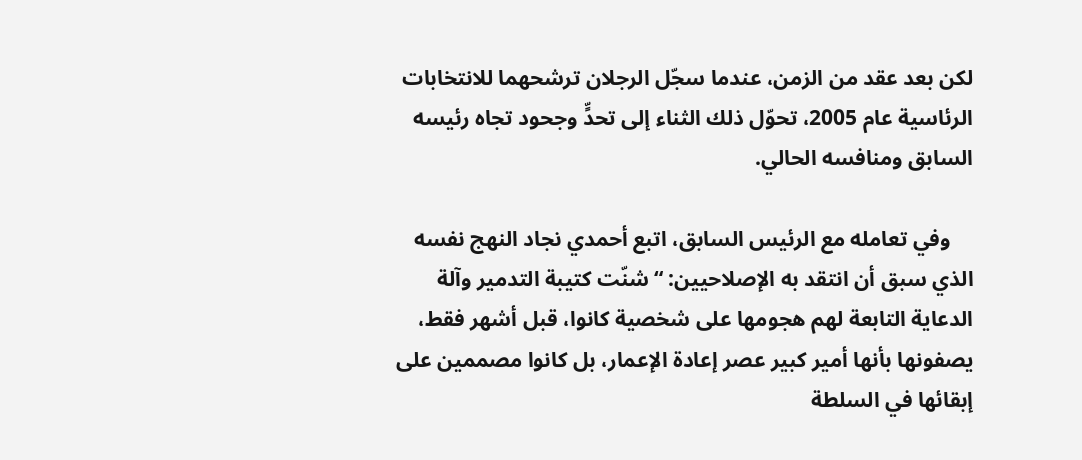لكن بعد عقد من الزمن، عندما سجّل الرجلان ترشحهما للانتخابات الرئاسية عام 2005، تحوّل ذلك الثناء إلى تحدٍّ وجحود تجاه رئيسه السابق ومنافسه الحالي.

    وفي تعامله مع الرئيس السابق، اتبع أحمدي نجاد النهج نفسه الذي سبق أن انتقد به الإصلاحيين: “شنّت كتيبة التدمير وآلة الدعاية التابعة لهم هجومها على شخصية كانوا، قبل أشهر فقط، يصفونها بأنها أمير كبير عصر إعادة الإعمار، بل كانوا مصممين على إبقائها في السلطة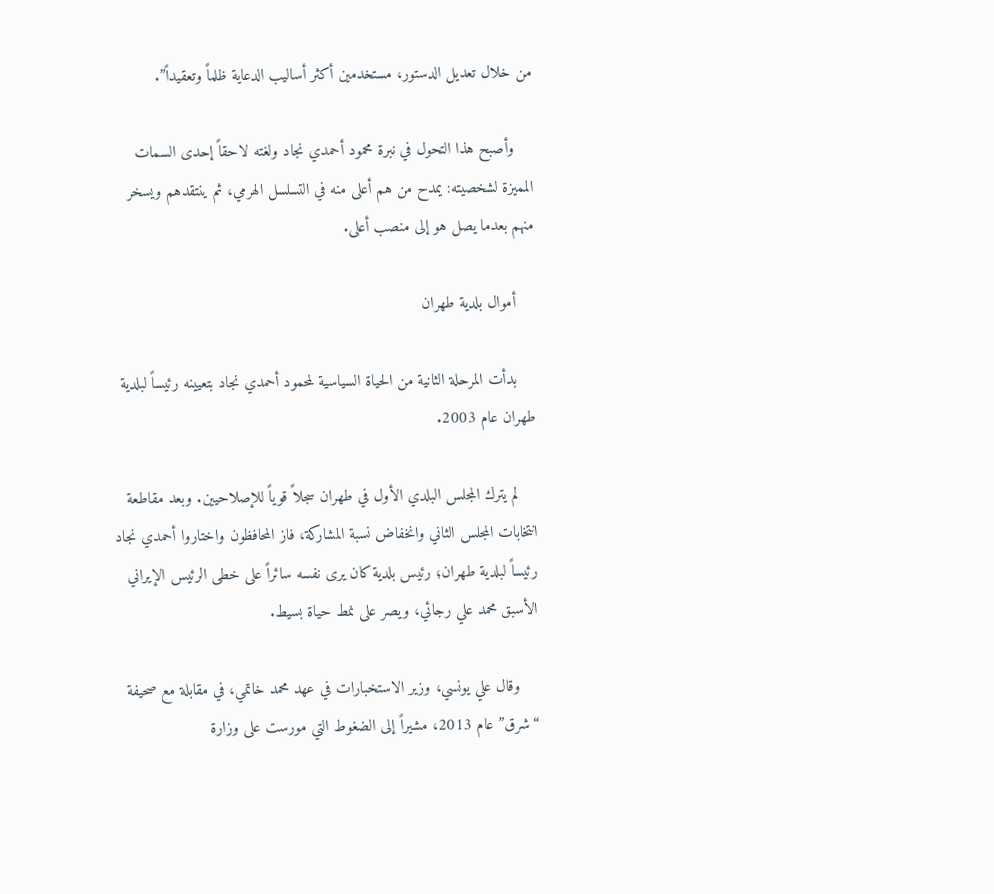من خلال تعديل الدستور، مستخدمين أكثر أساليب الدعاية ظلماً وتعقيداً”.

    وأصبح هذا التحول في نبرة محمود أحمدي نجاد ولغته لاحقاً إحدى السمات المميزة لشخصيته: يمدح من هم أعلى منه في التسلسل الهرمي، ثم ينتقدهم ويسخر منهم بعدما يصل هو إلى منصب أعلى.

    أموال بلدية طهران

    بدأت المرحلة الثانية من الحياة السياسية لمحمود أحمدي نجاد بتعيينه رئيساً لبلدية طهران عام 2003.

    لم يترك المجلس البلدي الأول في طهران سجلاً قوياً للإصلاحيين. وبعد مقاطعة انتخابات المجلس الثاني وانخفاض نسبة المشاركة، فاز المحافظون واختاروا أحمدي نجاد رئيساً لبلدية طهران؛ رئيس بلدية كان يرى نفسه سائراً على خطى الرئيس الإيراني الأسبق محمد علي رجائي، ويصر على نمط حياة بسيط.

    وقال علي يونسي، وزير الاستخبارات في عهد محمد خاتمي، في مقابلة مع صحيفة “شرق” عام 2013، مشيراً إلى الضغوط التي مورست على وزارة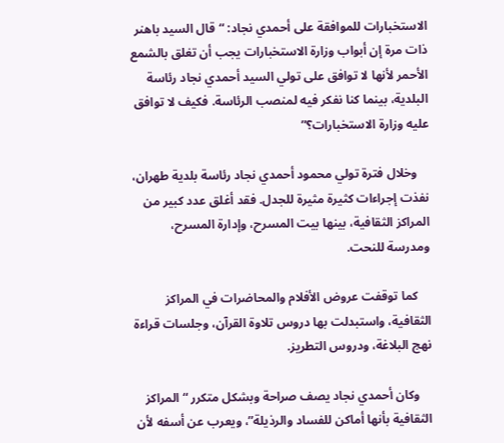الاستخبارات للموافقة على أحمدي نجاد: “قال السيد باهنر ذات مرة إن أبواب وزارة الاستخبارات يجب أن تغلق بالشمع الأحمر لأنها لا توافق على تولي السيد أحمدي نجاد رئاسة البلدية، بينما كنا نفكر فيه لمنصب الرئاسة. فكيف لا توافق عليه وزارة الاستخبارات؟”

    وخلال فترة تولي محمود أحمدي نجاد رئاسة بلدية طهران، نفذت إجراءات كثيرة مثيرة للجدل. فقد أغلق عدد كبير من المراكز الثقافية، بينها بيت المسرح، وإدارة المسرح، ومدرسة للنحت.

    كما توقفت عروض الأفلام والمحاضرات في المراكز الثقافية، واستبدلت بها دروس تلاوة القرآن، وجلسات قراءة نهج البلاغة، ودروس التطريز.

    وكان أحمدي نجاد يصف صراحة وبشكل متكرر “المراكز الثقافية بأنها أماكن للفساد والرذيلة”، ويعرب عن أسفه لأن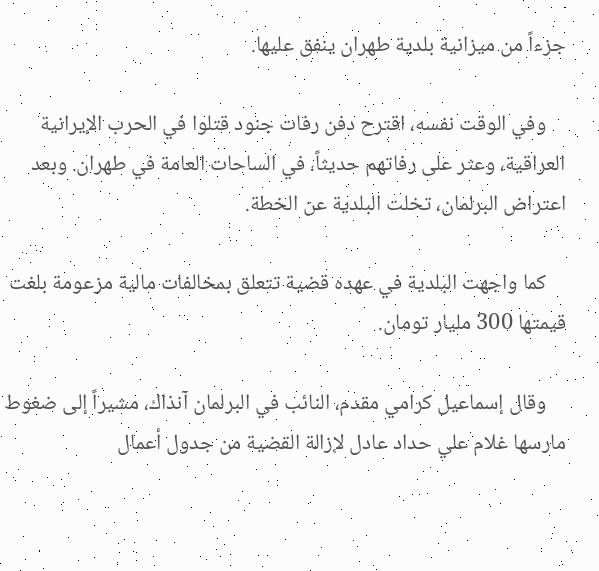جزءاً من ميزانية بلدية طهران ينفق عليها.

    وفي الوقت نفسه، اقترح دفن رفات جنود قتلوا في الحرب الإيرانية العراقية، وعثر على رفاتهم حديثاً، في الساحات العامة في طهران. وبعد اعتراض البرلمان، تخلت البلدية عن الخطة.

    كما واجهت البلدية في عهده قضية تتعلق بمخالفات مالية مزعومة بلغت قيمتها 300 مليار تومان.

    وقال إسماعيل كرامي مقدم، النائب في البرلمان آنذاك، مشيراً إلى ضغوط مارسها غلام علي حداد عادل لإزالة القضية من جدول أعمال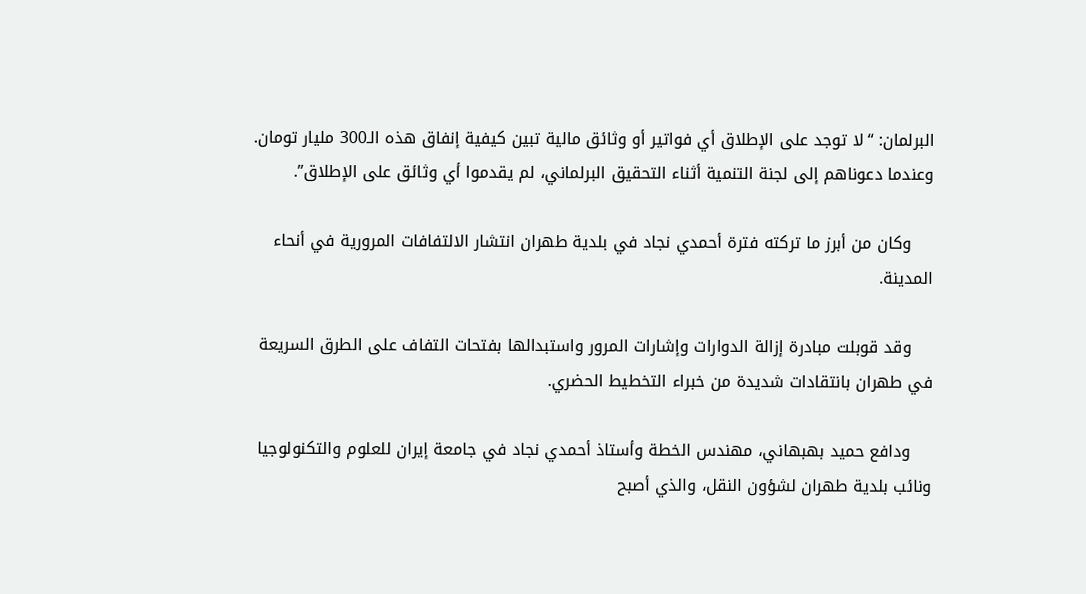البرلمان: “لا توجد على الإطلاق أي فواتير أو وثائق مالية تبين كيفية إنفاق هذه الـ300 مليار تومان. وعندما دعوناهم إلى لجنة التنمية أثناء التحقيق البرلماني، لم يقدموا أي وثائق على الإطلاق”.

    وكان من أبرز ما تركته فترة أحمدي نجاد في بلدية طهران انتشار الالتفافات المرورية في أنحاء المدينة.

    وقد قوبلت مبادرة إزالة الدوارات وإشارات المرور واستبدالها بفتحات التفاف على الطرق السريعة في طهران بانتقادات شديدة من خبراء التخطيط الحضري.

    ودافع حميد بهبهاني، مهندس الخطة وأستاذ أحمدي نجاد في جامعة إيران للعلوم والتكنولوجيا ونائب بلدية طهران لشؤون النقل، والذي أصبح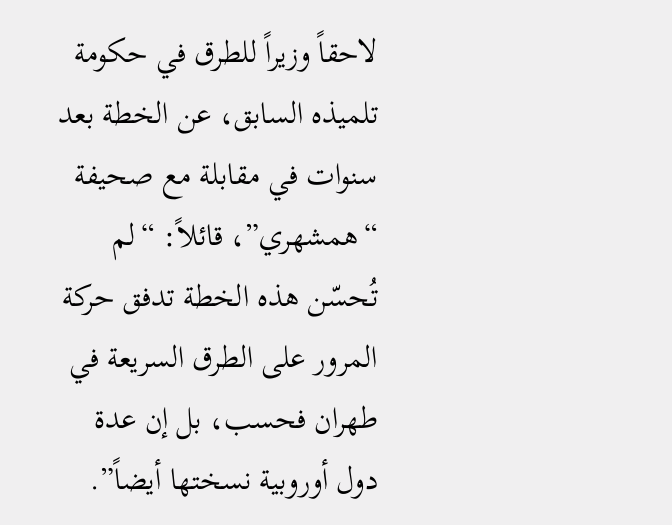لاحقاً وزيراً للطرق في حكومة تلميذه السابق، عن الخطة بعد سنوات في مقابلة مع صحيفة “همشهري”، قائلاً: “لم تُحسّن هذه الخطة تدفق حركة المرور على الطرق السريعة في طهران فحسب، بل إن عدة دول أوروبية نسختها أيضاً”.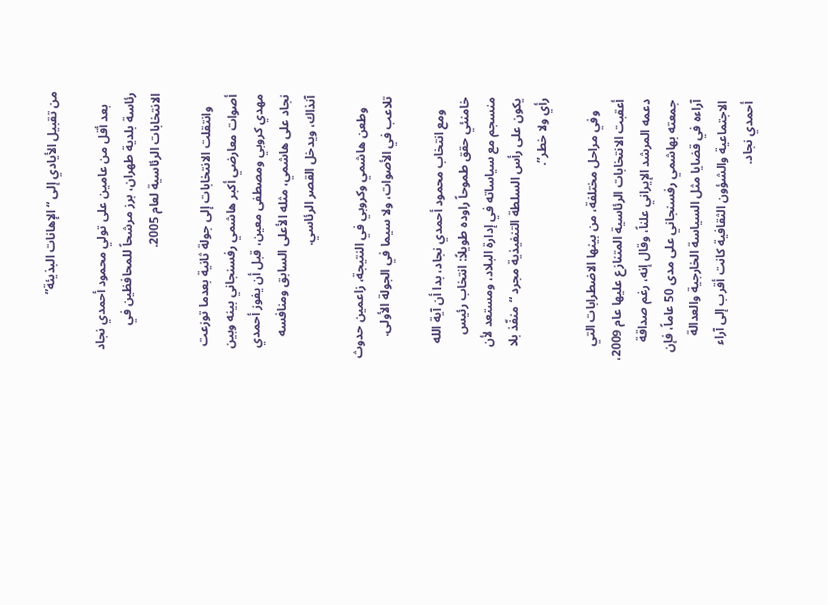من تقبيل الأيادي إلى “الإهانات البذيئة”

    بعد أقل من عامين على تولي محمود أحمدي نجاد رئاسة بلدية طهران، برز مرشحاً للمحافظين في الانتخابات الرئاسية لعام 2005.

    وانتقلت الانتخابات إلى جولة ثانية بعدما توزعت أصوات معارضي أكبر هاشمي رفسنجاني بينه وبين مهدي كروبي ومصطفى معين، قبل أن يفوز أحمدي نجاد على هاشمي، مثله الأعلى السابق ومنافسه آنذاك، ويدخل القصر الرئاسي.

    وطعن هاشمي وكروبي في النتيجة، زاعمين حدوث تلاعب في الأصوات، ولا سيما في الجولة الأولى.

    ومع انتخاب محمود أحمدي نجاد، بدا أن آية الله خامنئي حقق طموحاً راوده طويلاً: انتخاب رئيس منسجم مع سياساته في إدارة البلاد، ومستعد لأن يكون على رأس السلطة التنفيذية مجرد “منفّذ بلا رأي ولا خطر”.

    وفي مراحل مختلفة، من بينها الاضطرابات التي أعقبت الانتخابات الرئاسية المتنازع عليها عام 2009، دعمه المرشد الإيراني علناً، وقال إنه، رغم صداقة جمعته بهاشمي رفسنجاني على مدى 50 عاماً، فإن آراءه في قضايا مثل السياسة الخارجية والعدالة الاجتماعية والشؤون الثقافية كانت أقرب إلى آراء أحمدي نجاد.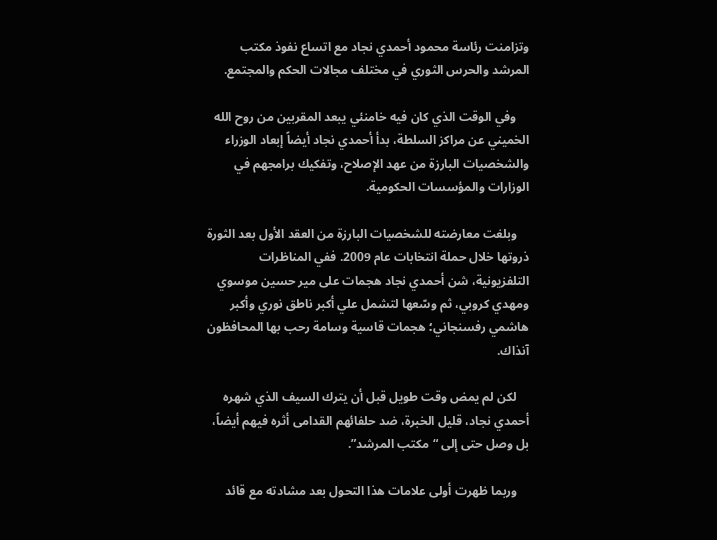وتزامنت رئاسة محمود أحمدي نجاد مع اتساع نفوذ مكتب المرشد والحرس الثوري في مختلف مجالات الحكم والمجتمع.

    وفي الوقت الذي كان فيه خامنئي يبعد المقربين من روح الله الخميني عن مراكز السلطة، بدأ أحمدي نجاد أيضاً إبعاد الوزراء والشخصيات البارزة من عهد الإصلاح، وتفكيك برامجهم في الوزارات والمؤسسات الحكومية.

    وبلغت معارضته للشخصيات البارزة من العقد الأول بعد الثورة ذروتها خلال حملة انتخابات عام 2009. ففي المناظرات التلفزيونية، شن أحمدي نجاد هجمات على مير حسين موسوي ومهدي كروبي، ثم وسّعها لتشمل علي أكبر ناطق نوري وأكبر هاشمي رفسنجاني؛ هجمات قاسية وسامة رحب بها المحافظون آنذاك.

    لكن لم يمض وقت طويل قبل أن يترك السيف الذي شهره أحمدي نجاد، قليل الخبرة، ضد حلفائهم القدامى أثره فيهم أيضاً، بل وصل حتى إلى “مكتب المرشد”.

    وربما ظهرت أولى علامات هذا التحول بعد مشادته مع قائد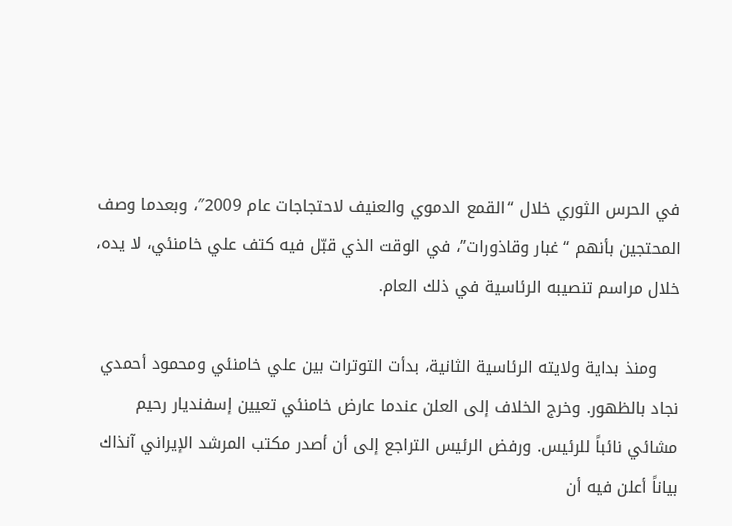في الحرس الثوري خلال “القمع الدموي والعنيف لاحتجاجات عام 2009″، وبعدما وصف المحتجين بأنهم “غبار وقاذورات”، في الوقت الذي قبّل فيه كتف علي خامنئي، لا يده، خلال مراسم تنصيبه الرئاسية في ذلك العام.

    ومنذ بداية ولايته الرئاسية الثانية، بدأت التوترات بين علي خامنئي ومحمود أحمدي نجاد بالظهور. وخرج الخلاف إلى العلن عندما عارض خامنئي تعيين إسفنديار رحيم مشائي نائباً للرئيس. ورفض الرئيس التراجع إلى أن أصدر مكتب المرشد الإيراني آنذاك بياناً أعلن فيه أن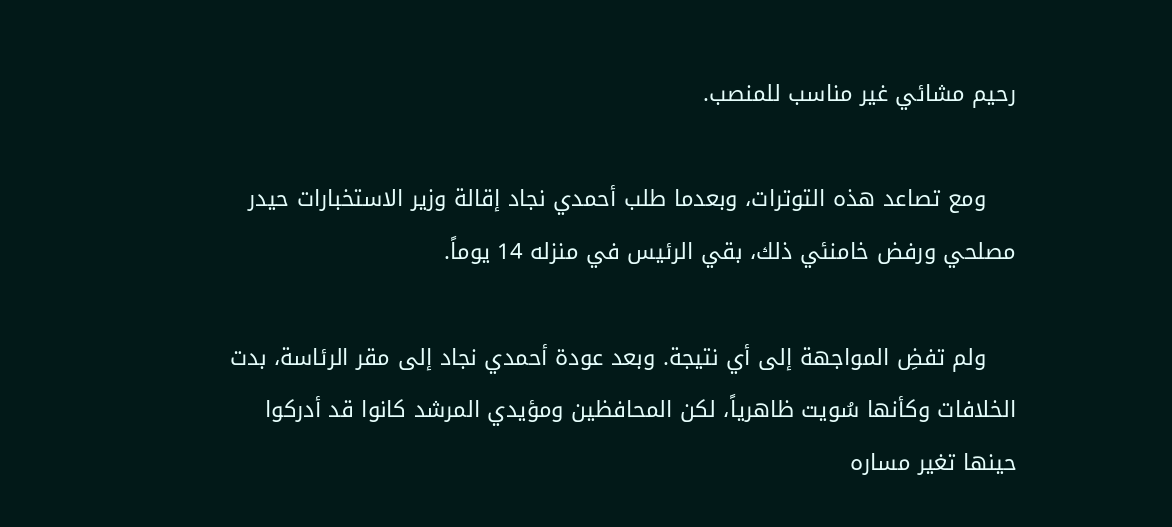رحيم مشائي غير مناسب للمنصب.

    ومع تصاعد هذه التوترات، وبعدما طلب أحمدي نجاد إقالة وزير الاستخبارات حيدر مصلحي ورفض خامنئي ذلك، بقي الرئيس في منزله 14 يوماً.

    ولم تفضِ المواجهة إلى أي نتيجة. وبعد عودة أحمدي نجاد إلى مقر الرئاسة، بدت الخلافات وكأنها سُويت ظاهرياً، لكن المحافظين ومؤيدي المرشد كانوا قد أدركوا حينها تغير مساره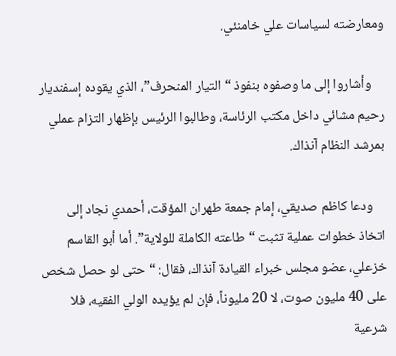ومعارضته لسياسات علي خامنئي.

    وأشاروا إلى ما وصفوه بنفوذ “التيار المنحرف”، الذي يقوده إسفنديار رحيم مشائي داخل مكتب الرئاسة، وطالبوا الرئيس بإظهار التزام عملي بمرشد النظام آنذاك.

    ودعا كاظم صديقي، إمام جمعة طهران المؤقت، أحمدي نجاد إلى اتخاذ خطوات عملية تثبت “طاعته الكاملة للولاية”. أما أبو القاسم خزعلي، عضو مجلس خبراء القيادة آنذاك، فقال: “حتى لو حصل شخص على 40 مليون صوت، لا 20 مليوناً، فإن لم يؤيده الولي الفقيه، فلا شرعية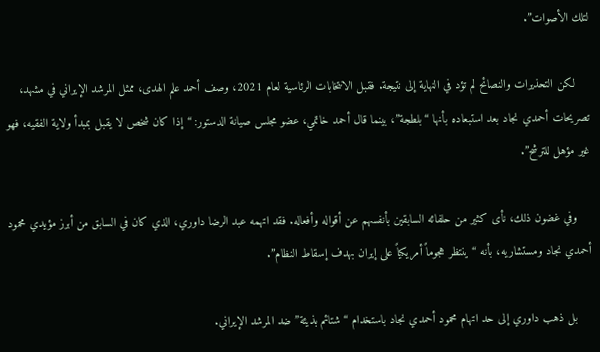لتلك الأصوات”.

    لكن التحذيرات والنصائح لم تؤد في النهاية إلى نتيجة. فقبل الانتخابات الرئاسية لعام 2021، وصف أحمد علم الهدى، ممثل المرشد الإيراني في مشهد، تصريحات أحمدي نجاد بعد استبعاده بأنها “بلطجة”، بينما قال أحمد خاتمي، عضو مجلس صيانة الدستور: “إذا كان شخص لا يقبل بمبدأ ولاية الفقيه، فهو غير مؤهل للترشح”.

    وفي غضون ذلك، نأى كثير من حلفائه السابقين بأنفسهم عن أقواله وأفعاله. فقد اتهمه عبد الرضا داوري، الذي كان في السابق من أبرز مؤيدي محمود أحمدي نجاد ومستشاريه، بأنه “ينتظر هجوماً أمريكياً على إيران بهدف إسقاط النظام”.

    بل ذهب داوري إلى حد اتهام محمود أحمدي نجاد باستخدام “شتائم بذيئة” ضد المرشد الإيراني.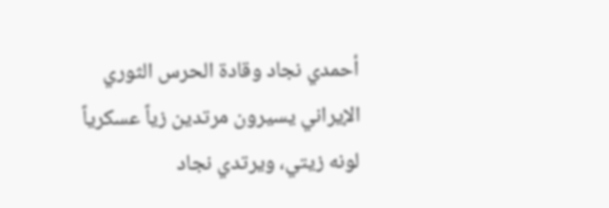أحمدي نجاد وقادة الحرس الثوري الإيراني يسيرون مرتدين زياً عسكرياً لونه زيتي، ويرتدي نجاد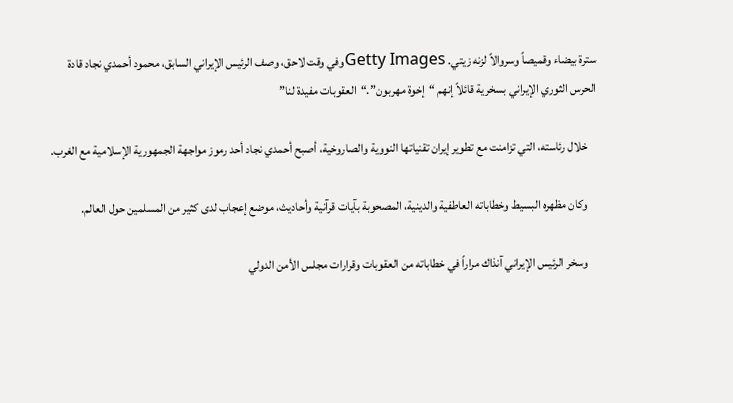سترة بيضاء وقميصاً وسروالاً لزنه زيتي. Getty Imagesوفي وقت لاحق، وصف الرئيس الإيراني السابق، محمود أحمدي نجاد قادة الحرس الثوري الإيراني بسخرية قائلاً إنهم “إخوة مهربون”.“العقوبات مفيدة لنا”

    خلال رئاسته، التي تزامنت مع تطوير إيران تقنياتها النووية والصاروخية، أصبح أحمدي نجاد أحد رموز مواجهة الجمهورية الإسلامية مع الغرب.

    وكان مظهره البسيط وخطاباته العاطفية والدينية، المصحوبة بآيات قرآنية وأحاديث، موضع إعجاب لدى كثير من المسلمين حول العالم.

    وسخر الرئيس الإيراني آنذاك مراراً في خطاباته من العقوبات وقرارات مجلس الأمن الدولي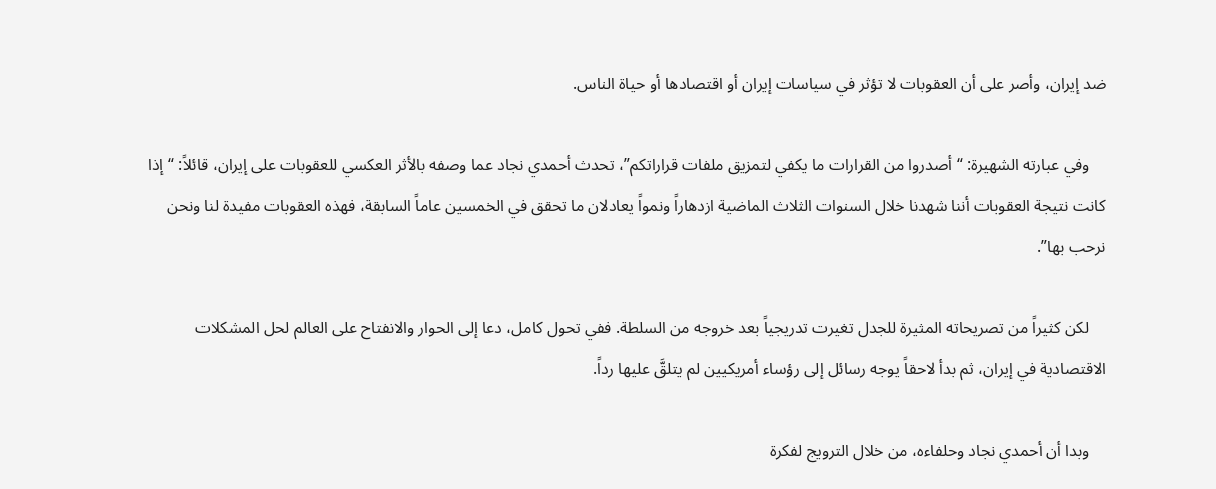ضد إيران، وأصر على أن العقوبات لا تؤثر في سياسات إيران أو اقتصادها أو حياة الناس.

    وفي عبارته الشهيرة: “أصدروا من القرارات ما يكفي لتمزيق ملفات قراراتكم”، تحدث أحمدي نجاد عما وصفه بالأثر العكسي للعقوبات على إيران، قائلاً: “إذا كانت نتيجة العقوبات أننا شهدنا خلال السنوات الثلاث الماضية ازدهاراً ونمواً يعادلان ما تحقق في الخمسين عاماً السابقة، فهذه العقوبات مفيدة لنا ونحن نرحب بها”.

    لكن كثيراً من تصريحاته المثيرة للجدل تغيرت تدريجياً بعد خروجه من السلطة. ففي تحول كامل، دعا إلى الحوار والانفتاح على العالم لحل المشكلات الاقتصادية في إيران، ثم بدأ لاحقاً يوجه رسائل إلى رؤساء أمريكيين لم يتلقَّ عليها رداً.

    وبدا أن أحمدي نجاد وحلفاءه، من خلال الترويج لفكرة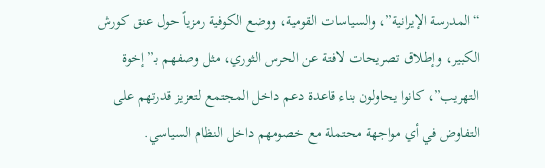“المدرسة الإيرانية”، والسياسات القومية، ووضع الكوفية رمزياً حول عنق كورش الكبير، وإطلاق تصريحات لافتة عن الحرس الثوري، مثل وصفهم بـ”إخوة التهريب”، كانوا يحاولون بناء قاعدة دعم داخل المجتمع لتعزيز قدرتهم على التفاوض في أي مواجهة محتملة مع خصومهم داخل النظام السياسي.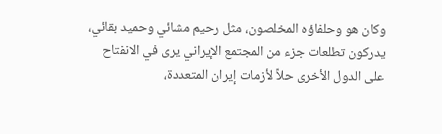وكان هو وحلفاؤه المخلصون، مثل رحيم مشائي وحميد بقائي، يدركون تطلعات جزء من المجتمع الإيراني يرى في الانفتاح على الدول الأخرى حلاً لأزمات إيران المتعددة،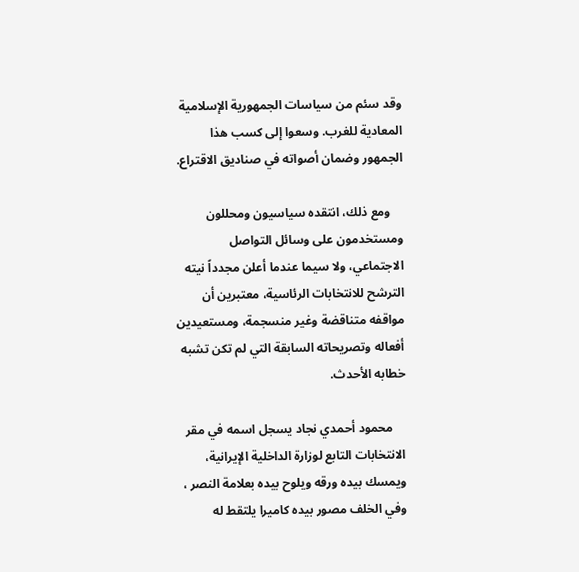وقد سئم من سياسات الجمهورية الإسلامية المعادية للغرب. وسعوا إلى كسب هذا الجمهور وضمان أصواته في صناديق الاقتراع.

    ومع ذلك، انتقده سياسيون ومحللون ومستخدمون على وسائل التواصل الاجتماعي، ولا سيما عندما أعلن مجدداً نيته الترشح للانتخابات الرئاسية، معتبرين أن مواقفه متناقضة وغير منسجمة، ومستعيدين أفعاله وتصريحاته السابقة التي لم تكن تشبه خطابه الأحدث.

    محمود أحمدي نجاد يسجل اسمه في مقر الانتخابات التابع لوزارة الداخلية الإيرانية، ويمسك بيده ورقه ويلوح بيده بعلامة النصر ، وفي الخلف مصور بيده كاميرا يلتقط له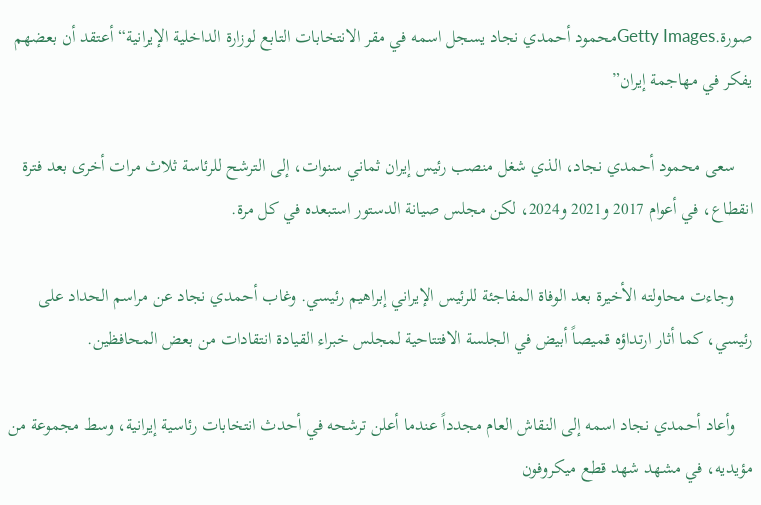صورة.Getty Imagesمحمود أحمدي نجاد يسجل اسمه في مقر الانتخابات التابع لوزارة الداخلية الإيرانية“أعتقد أن بعضهم يفكر في مهاجمة إيران”

    سعى محمود أحمدي نجاد، الذي شغل منصب رئيس إيران ثماني سنوات، إلى الترشح للرئاسة ثلاث مرات أخرى بعد فترة انقطاع، في أعوام 2017 و2021 و2024، لكن مجلس صيانة الدستور استبعده في كل مرة.

    وجاءت محاولته الأخيرة بعد الوفاة المفاجئة للرئيس الإيراني إبراهيم رئيسي. وغاب أحمدي نجاد عن مراسم الحداد على رئيسي، كما أثار ارتداؤه قميصاً أبيض في الجلسة الافتتاحية لمجلس خبراء القيادة انتقادات من بعض المحافظين.

    وأعاد أحمدي نجاد اسمه إلى النقاش العام مجدداً عندما أعلن ترشحه في أحدث انتخابات رئاسية إيرانية، وسط مجموعة من مؤيديه، في مشهد شهد قطع ميكروفون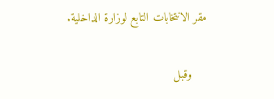مقر الانتخابات التابع لوزارة الداخلية.

    وقبل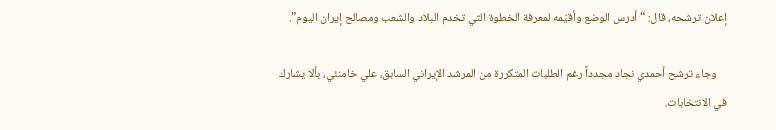إعلان ترشحه، قال: “أدرس الوضع وأقيّمه لمعرفة الخطوة التي تخدم البلاد والشعب ومصالح إيران اليوم”.

    وجاء ترشح أحمدي نجاد مجدداً رغم الطلبات المتكررة من المرشد الإيراني السابق، علي خامنئي، بألا يشارك في الانتخابات.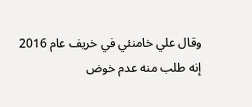وقال علي خامنئي في خريف عام 2016 إنه طلب منه عدم خوض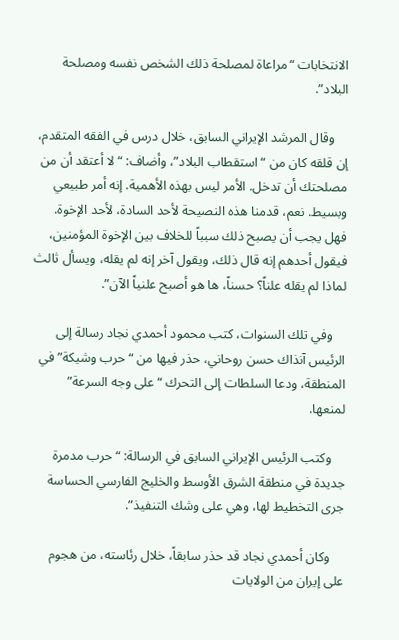الانتخابات “مراعاة لمصلحة ذلك الشخص نفسه ومصلحة البلاد”.

    وقال المرشد الإيراني السابق، خلال درس في الفقه المتقدم، إن قلقه كان من “استقطاب البلاد”، وأضاف: “لا أعتقد أن من مصلحتك أن تدخل. الأمر ليس بهذه الأهمية. إنه أمر طبيعي وبسيط. نعم، قدمنا هذه النصيحة لأحد السادة، لأحد الإخوة. فهل يجب أن يصبح ذلك سبباً للخلاف بين الإخوة المؤمنين، فيقول أحدهم إنه قال ذلك، ويقول آخر إنه لم يقله، ويسأل ثالث لماذا لم يقله علناً؟ حسناً، ها هو أصبح علنياً الآن”.

    وفي تلك السنوات، كتب محمود أحمدي نجاد رسالة إلى الرئيس آنذاك حسن روحاني، حذر فيها من “حرب وشيكة” في المنطقة، ودعا السلطات إلى التحرك “على وجه السرعة” لمنعها.

    وكتب الرئيس الإيراني السابق في الرسالة: “حرب مدمرة جديدة في منطقة الشرق الأوسط والخليج الفارسي الحساسة جرى التخطيط لها، وهي على وشك التنفيذ”.

    وكان أحمدي نجاد قد حذر سابقاً، خلال رئاسته، من هجوم على إيران من الولايات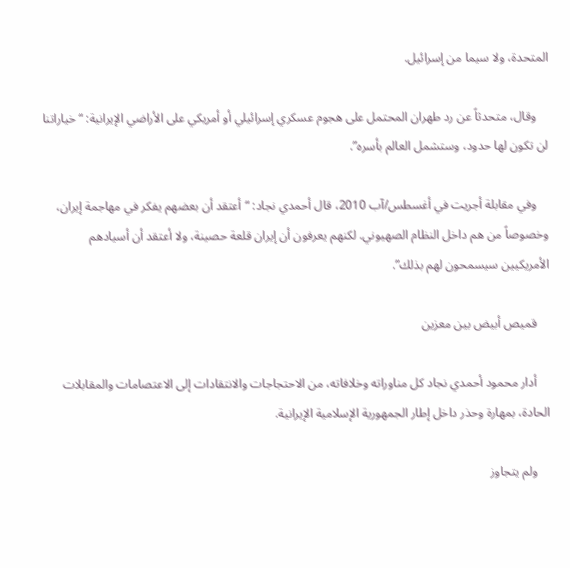المتحدة، ولا سيما من إسرائيل.

    وقال، متحدثاً عن رد طهران المحتمل على هجوم عسكري إسرائيلي أو أمريكي على الأراضي الإيرانية: “خياراتنا لن تكون لها حدود، وستشمل العالم بأسره”.

    وفي مقابلة أجريت في أغسطس/آب 2010، قال أحمدي نجاد: “أعتقد أن بعضهم يفكر في مهاجمة إيران، وخصوصاً من هم داخل النظام الصهيوني. لكنهم يعرفون أن إيران قلعة حصينة، ولا أعتقد أن أسيادهم الأمريكيين سيسمحون لهم بذلك”.

    قميص أبيض بين معزين

    أدار محمود أحمدي نجاد كل مناوراته وخلافاته، من الاحتجاجات والانتقادات إلى الاعتصامات والمقابلات الحادة، بمهارة وحذر داخل إطار الجمهورية الإسلامية الإيرانية.

    ولم يتجاوز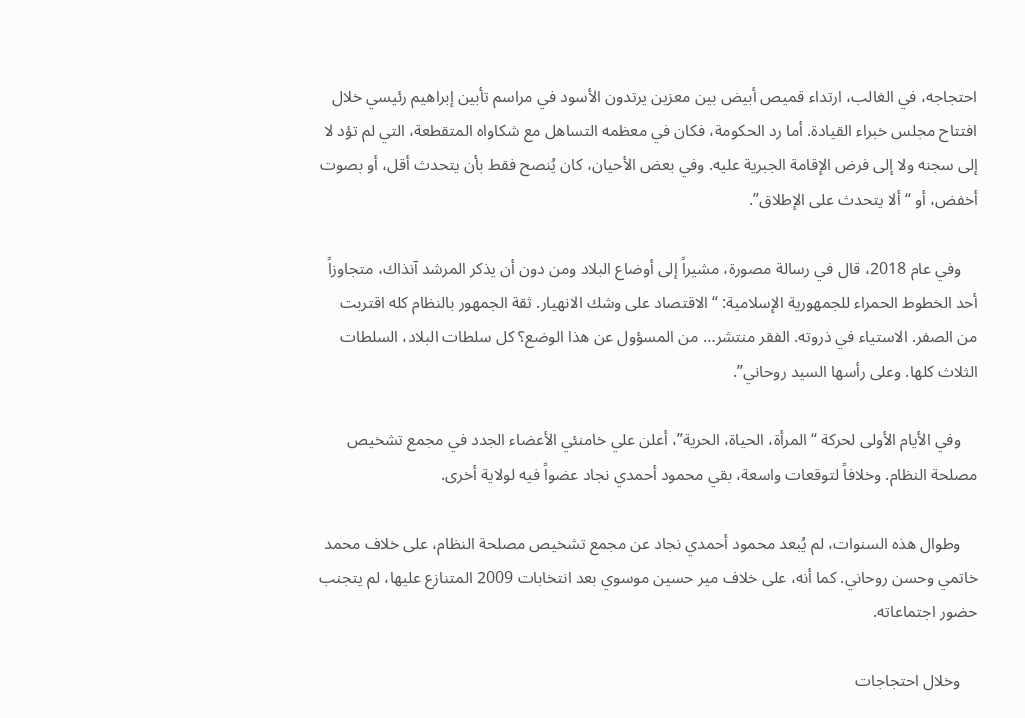احتجاجه، في الغالب، ارتداء قميص أبيض بين معزين يرتدون الأسود في مراسم تأبين إبراهيم رئيسي خلال افتتاح مجلس خبراء القيادة. أما رد الحكومة، فكان في معظمه التساهل مع شكاواه المتقطعة، التي لم تؤد لا إلى سجنه ولا إلى فرض الإقامة الجبرية عليه. وفي بعض الأحيان، كان يُنصح فقط بأن يتحدث أقل، أو بصوت أخفض، أو “ألا يتحدث على الإطلاق”.

    وفي عام 2018، قال في رسالة مصورة، مشيراً إلى أوضاع البلاد ومن دون أن يذكر المرشد آنذاك، متجاوزاً أحد الخطوط الحمراء للجمهورية الإسلامية: “الاقتصاد على وشك الانهيار. ثقة الجمهور بالنظام كله اقتربت من الصفر. الاستياء في ذروته. الفقر منتشر… من المسؤول عن هذا الوضع؟ كل سلطات البلاد، السلطات الثلاث كلها. وعلى رأسها السيد روحاني”.

    وفي الأيام الأولى لحركة “المرأة، الحياة، الحرية”، أعلن علي خامنئي الأعضاء الجدد في مجمع تشخيص مصلحة النظام. وخلافاً لتوقعات واسعة، بقي محمود أحمدي نجاد عضواً فيه لولاية أخرى.

    وطوال هذه السنوات، لم يُبعد محمود أحمدي نجاد عن مجمع تشخيص مصلحة النظام، على خلاف محمد خاتمي وحسن روحاني. كما أنه، على خلاف مير حسين موسوي بعد انتخابات 2009 المتنازع عليها، لم يتجنب حضور اجتماعاته.

    وخلال احتجاجات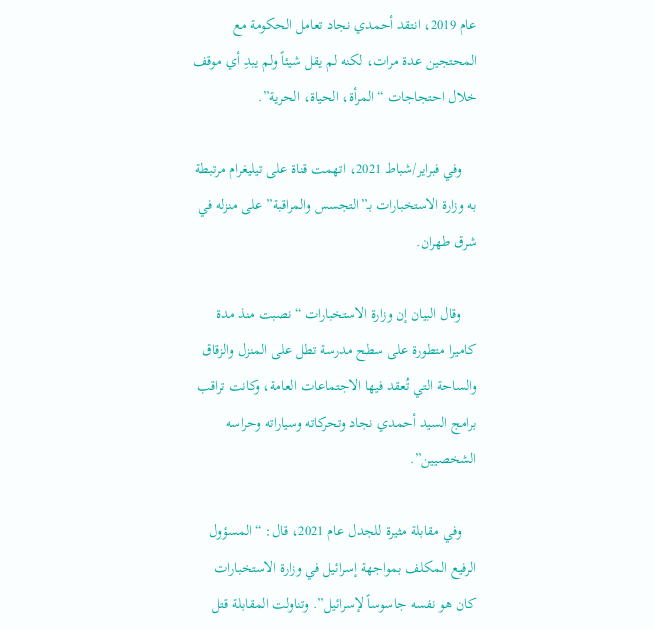عام 2019، انتقد أحمدي نجاد تعامل الحكومة مع المحتجين عدة مرات، لكنه لم يقل شيئاً ولم يبدِ أي موقف خلال احتجاجات “المرأة، الحياة، الحرية”.

    وفي فبراير/شباط 2021، اتهمت قناة على تيليغرام مرتبطة به وزارة الاستخبارات بـ”التجسس والمراقبة” على منزله في شرق طهران.

    وقال البيان إن وزارة الاستخبارات “نصبت منذ مدة كاميرا متطورة على سطح مدرسة تطل على المنزل والزقاق والساحة التي تُعقد فيها الاجتماعات العامة، وكانت تراقب برامج السيد أحمدي نجاد وتحركاته وسياراته وحراسه الشخصيين”.

    وفي مقابلة مثيرة للجدل عام 2021، قال: “المسؤول الرفيع المكلف بمواجهة إسرائيل في وزارة الاستخبارات كان هو نفسه جاسوساً لإسرائيل”. وتناولت المقابلة قتل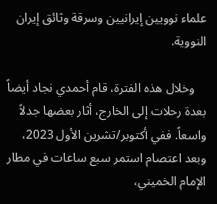علماء نوويين إيرانيين وسرقة وثائق إيران النووية.

    وخلال هذه الفترة، قام أحمدي نجاد أيضاً بعدة رحلات إلى الخارج، أثار بعضها جدلاً واسعاً. ففي أكتوبر/تشرين الأول 2023، وبعد اعتصام استمر سبع ساعات في مطار الإمام الخميني،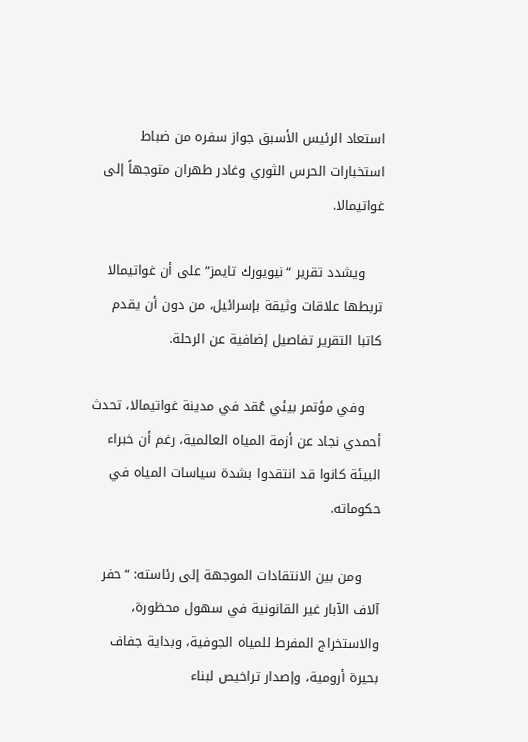استعاد الرئيس الأسبق جواز سفره من ضباط استخبارات الحرس الثوري وغادر طهران متوجهاً إلى غواتيمالا.

    ويشدد تقرير “نيويورك تايمز” على أن غواتيمالا تربطها علاقات وثيقة بإسرائيل، من دون أن يقدم كاتبا التقرير تفاصيل إضافية عن الرحلة.

    وفي مؤتمر بيئي عُقد في مدينة غواتيمالا، تحدث أحمدي نجاد عن أزمة المياه العالمية، رغم أن خبراء البيئة كانوا قد انتقدوا بشدة سياسات المياه في حكوماته.

    ومن بين الانتقادات الموجهة إلى رئاسته: “حفر آلاف الآبار غير القانونية في سهول محظورة، والاستخراج المفرط للمياه الجوفية، وبداية جفاف بحيرة أرومية، وإصدار تراخيص لبناء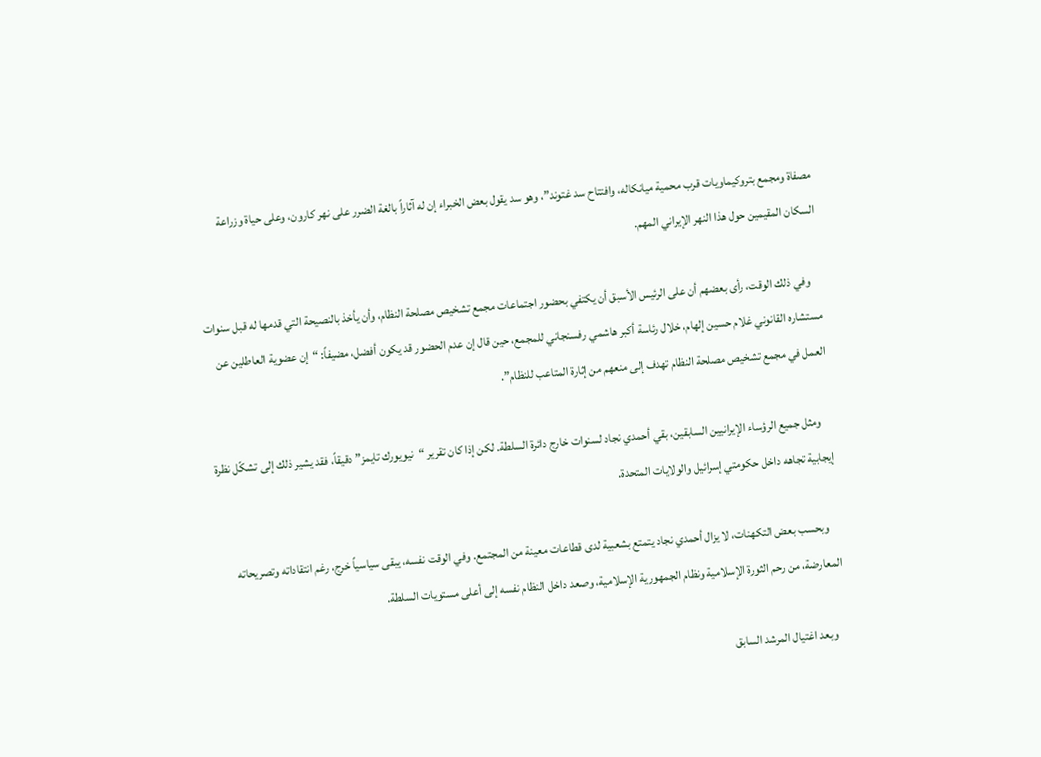مصفاة ومجمع بتروكيماويات قرب محمية ميانكاله، وافتتاح سد غتوند”، وهو سد يقول بعض الخبراء إن له آثاراً بالغة الضرر على نهر كارون، وعلى حياة وزراعة السكان المقيمين حول هذا النهر الإيراني المهم.

    وفي ذلك الوقت، رأى بعضهم أن على الرئيس الأسبق أن يكتفي بحضور اجتماعات مجمع تشخيص مصلحة النظام، وأن يأخذ بالنصيحة التي قدمها له قبل سنوات مستشاره القانوني غلام حسين إلهام، خلال رئاسة أكبر هاشمي رفسنجاني للمجمع، حين قال إن عدم الحضور قد يكون أفضل، مضيفاً: “إن عضوية العاطلين عن العمل في مجمع تشخيص مصلحة النظام تهدف إلى منعهم من إثارة المتاعب للنظام”.

    ومثل جميع الرؤساء الإيرانيين السابقين، بقي أحمدي نجاد لسنوات خارج دائرة السلطة. لكن إذا كان تقرير “نيويورك تايمز” دقيقاً، فقد يشير ذلك إلى تشكّل نظرة إيجابية تجاهه داخل حكومتي إسرائيل والولايات المتحدة.

    وبحسب بعض التكهنات، لا يزال أحمدي نجاد يتمتع بشعبية لدى قطاعات معينة من المجتمع. وفي الوقت نفسه، يبقى سياسياً خرج، رغم انتقاداته وتصريحاته المعارضة، من رحم الثورة الإسلامية ونظام الجمهورية الإسلامية، وصعد داخل النظام نفسه إلى أعلى مستويات السلطة.

    وبعد اغتيال المرشد السابق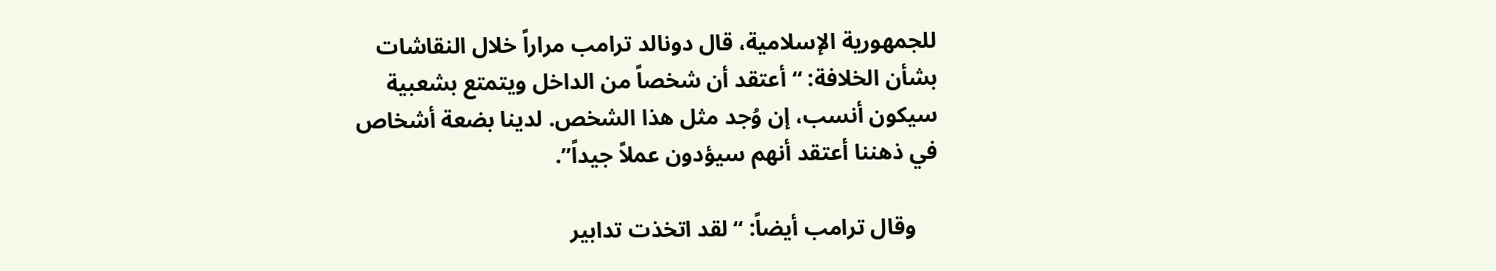للجمهورية الإسلامية، قال دونالد ترامب مراراً خلال النقاشات بشأن الخلافة: “أعتقد أن شخصاً من الداخل ويتمتع بشعبية سيكون أنسب، إن وُجد مثل هذا الشخص. لدينا بضعة أشخاص في ذهننا أعتقد أنهم سيؤدون عملاً جيداً”.

    وقال ترامب أيضاً: “لقد اتخذت تدابير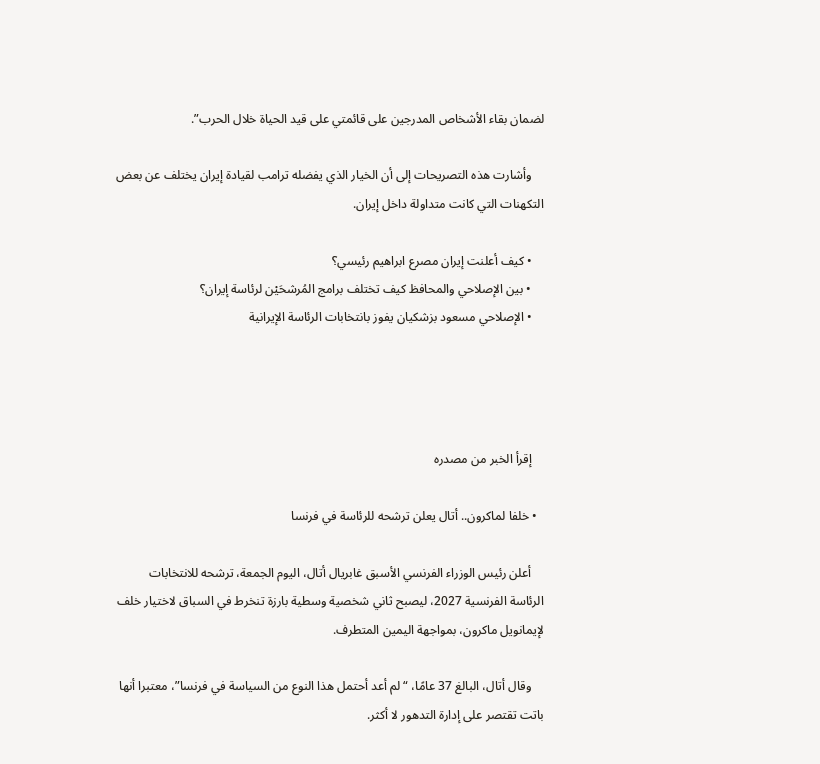لضمان بقاء الأشخاص المدرجين على قائمتي على قيد الحياة خلال الحرب”.

    وأشارت هذه التصريحات إلى أن الخيار الذي يفضله ترامب لقيادة إيران يختلف عن بعض التكهنات التي كانت متداولة داخل إيران.

    • كيف أعلنت إيران مصرع ابراهيم رئيسي؟
    • بين الإصلاحي والمحافظ كيف تختلف برامج المُرشحَيْن لرئاسة إيران؟
    • الإصلاحي مسعود بزشكيان يفوز بانتخابات الرئاسة الإيرانية




    إقرأ الخبر من مصدره

  • خلفا لماكرون.. أتال يعلن ترشحه للرئاسة في فرنسا

    أعلن رئيس الوزراء الفرنسي الأسبق غابريال أتال، اليوم الجمعة، ترشحه للانتخابات الرئاسة الفرنسية 2027، ليصبح ثاني شخصية وسطية بارزة تنخرط في السباق لاختيار خلف لإيمانويل ماكرون، بمواجهة اليمين المتطرف.

    وقال أتال، البالغ 37 عامًا، “لم أعد أحتمل هذا النوع من السياسة في فرنسا”، معتبرا أنها باتت تقتصر على إدارة التدهور لا أكثر.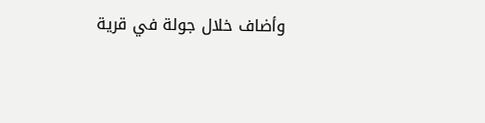وأضاف خلال جولة في قرية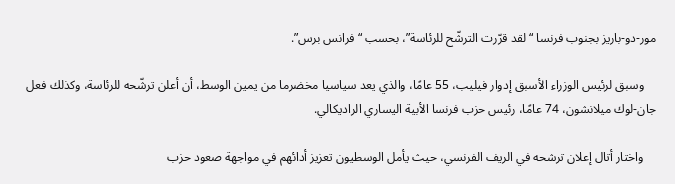مور-دو-باريز بجنوب فرنسا “لقد قرّرت الترشّح للرئاسة”، بحسب “فرانس برس”.

    وسبق لرئيس الوزراء الأسبق إدوار فيليب، 55 عامًا، والذي يعد سياسيا مخضرما من يمين الوسط، أن أعلن ترشّحه للرئاسة، وكذلك فعل جان-لوك ميلانشون، 74 عامًا، رئيس حزب فرنسا الأبية اليساري الراديكالي.

    واختار أتال إعلان ترشحه في الريف الفرنسي، حيث يأمل الوسطيون تعزيز أدائهم في مواجهة صعود حزب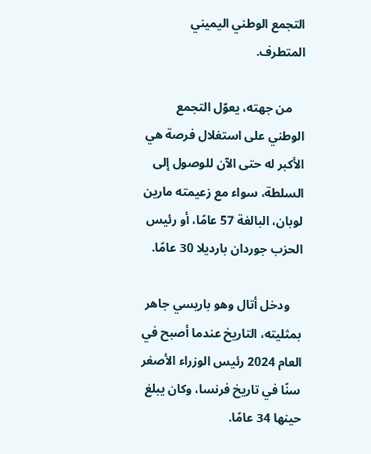التجمع الوطني اليميني المتطرف.

    من جهته، يعوّل التجمع الوطني على استغلال فرصة هي الأكبر له حتى الآن للوصول إلى السلطة، سواء مع زعيمته مارين لوبان، البالغة 57 عامًا، أو رئيس الحزب جوردان بارديلا 30 عامًا.

    ودخل أتال وهو باريسي جاهر بمثليته، التاريخ عندما أصبح في العام 2024 رئيس الوزراء الأصغر سنًا في تاريخ فرنسا، وكان يبلغ حينها 34 عامًا.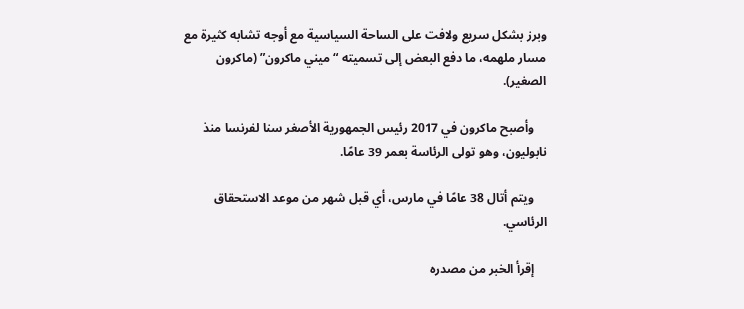وبرز بشكل سريع ولافت على الساحة السياسية مع أوجه تشابه كثيرة مع مسار ملهمه، ما دفع البعض إلى تسميته “ميني ماكرون” (ماكرون الصغير).

    وأصبح ماكرون في 2017 رئيس الجمهورية الأصغر سنا لفرنسا منذ نابوليون، وهو تولى الرئاسة بعمر 39 عامًا.

    ويتم أتال 38 عامًا في مارس، أي قبل شهر من موعد الاستحقاق الرئاسي.

    إقرأ الخبر من مصدره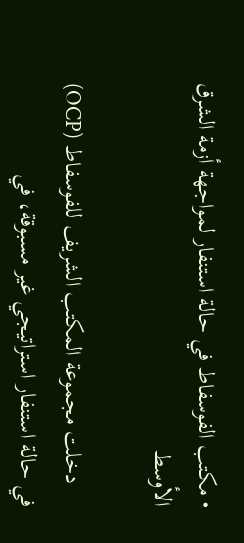• مكتب الفوسفاط في حالة استنفار لمواجهة أزمة الشرق الأوسط

    دخلت مجموعة المكتب الشريف للفوسفاط (OCP) في حالة استنفار استراتيجي غير مسبوقة، في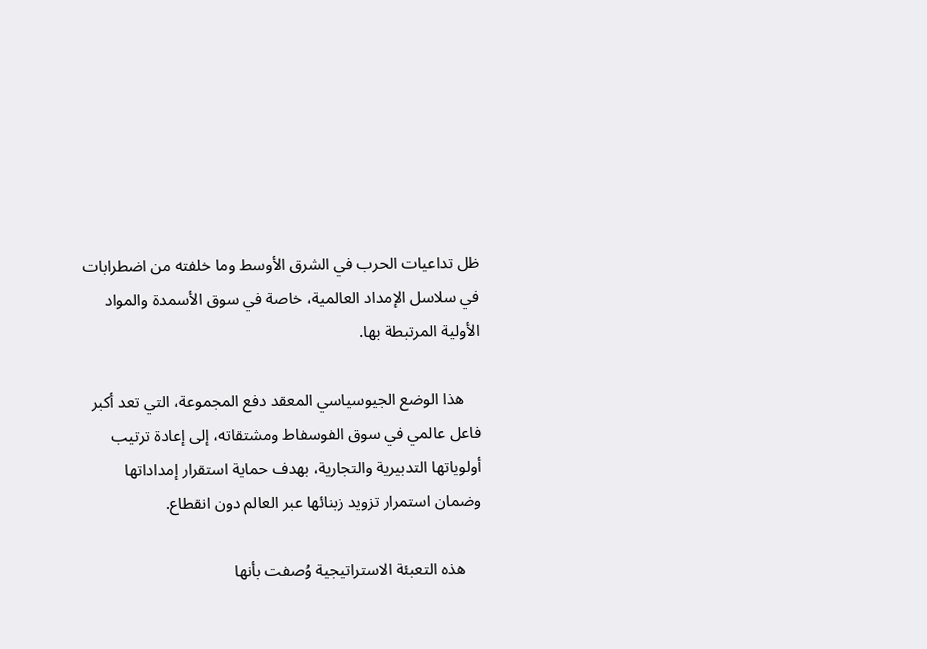ظل تداعيات الحرب في الشرق الأوسط وما خلفته من اضطرابات في سلاسل الإمداد العالمية، خاصة في سوق الأسمدة والمواد الأولية المرتبطة بها.

    هذا الوضع الجيوسياسي المعقد دفع المجموعة، التي تعد أكبر فاعل عالمي في سوق الفوسفاط ومشتقاته، إلى إعادة ترتيب أولوياتها التدبيرية والتجارية، بهدف حماية استقرار إمداداتها وضمان استمرار تزويد زبنائها عبر العالم دون انقطاع.

    هذه التعبئة الاستراتيجية وُصفت بأنها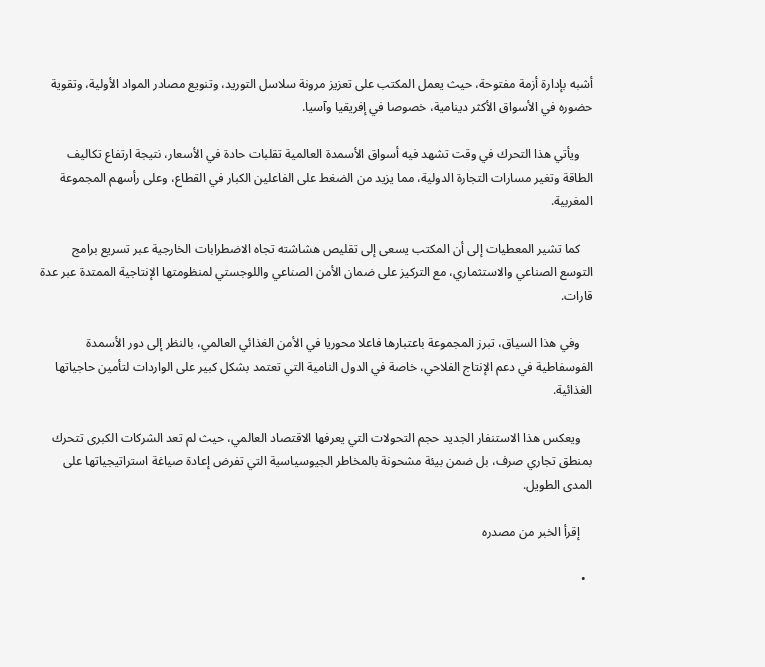أشبه بإدارة أزمة مفتوحة، حيث يعمل المكتب على تعزيز مرونة سلاسل التوريد، وتنويع مصادر المواد الأولية، وتقوية حضوره في الأسواق الأكثر دينامية، خصوصا في إفريقيا وآسيا.

    ويأتي هذا التحرك في وقت تشهد فيه أسواق الأسمدة العالمية تقلبات حادة في الأسعار، نتيجة ارتفاع تكاليف الطاقة وتغير مسارات التجارة الدولية، مما يزيد من الضغط على الفاعلين الكبار في القطاع، وعلى رأسهم المجموعة المغربية.

    كما تشير المعطيات إلى أن المكتب يسعى إلى تقليص هشاشته تجاه الاضطرابات الخارجية عبر تسريع برامج التوسع الصناعي والاستثماري، مع التركيز على ضمان الأمن الصناعي واللوجستي لمنظومتها الإنتاجية الممتدة عبر عدة قارات.

    وفي هذا السياق، تبرز المجموعة باعتبارها فاعلا محوريا في الأمن الغذائي العالمي، بالنظر إلى دور الأسمدة الفوسفاطية في دعم الإنتاج الفلاحي، خاصة في الدول النامية التي تعتمد بشكل كبير على الواردات لتأمين حاجياتها الغذائية.

    ويعكس هذا الاستنفار الجديد حجم التحولات التي يعرفها الاقتصاد العالمي، حيث لم تعد الشركات الكبرى تتحرك بمنطق تجاري صرف، بل ضمن بيئة مشحونة بالمخاطر الجيوسياسية التي تفرض إعادة صياغة استراتيجياتها على المدى الطويل.

    إقرأ الخبر من مصدره

  •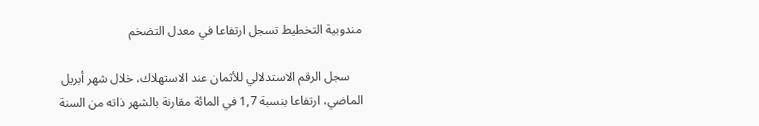مندوبية التخطيط تسجل ارتفاعا في معدل التضخم

    سجل الرقم الاستدلالي للأثمان عند الاستهلاك، خلال شهر أبريل الماضي، ارتفاعا بنسبة 1,7 في المائة مقارنة بالشهر ذاته من السنة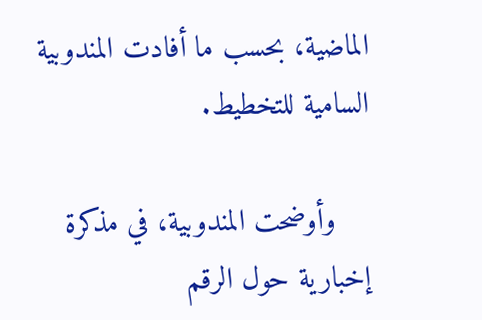الماضية، بحسب ما أفادت المندوبية السامية للتخطيط.

    وأوضحت المندوبية، في مذكرة إخبارية حول الرقم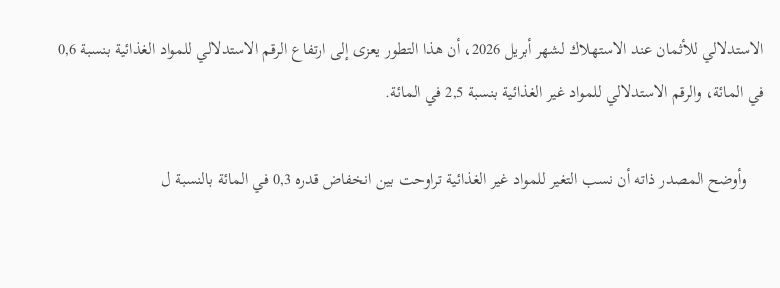الاستدلالي للأثمان عند الاستهلاك لشهر أبريل 2026، أن هذا التطور يعزى إلى ارتفاع الرقم الاستدلالي للمواد الغذائية بنسبة 0,6 في المائة، والرقم الاستدلالي للمواد غير الغذائية بنسبة 2,5 في المائة.

    وأوضح المصدر ذاته أن نسب التغير للمواد غير الغذائية تراوحت بين انخفاض قدره 0,3 في المائة بالنسبة ل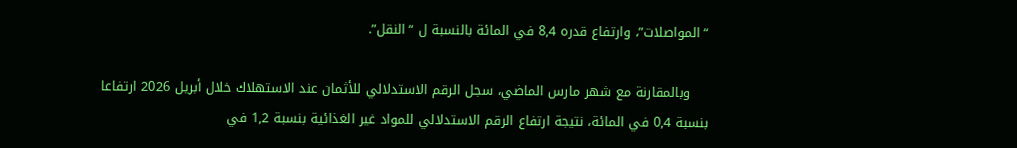“المواصلات”، وارتفاع قدره 8,4 في المائة بالنسبة ل “النقل”.

    وبالمقارنة مع شهر مارس الماضي، سجل الرقم الاستدلالي للأثمان عند الاستهلاك خلال أبريل 2026 ارتفاعا بنسبة 0,4 في المائة، نتيجة ارتفاع الرقم الاستدلالي للمواد غير الغذائية بنسبة 1,2 في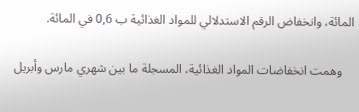المائة، وانخفاض الرقم الاستدلالي للمواد الغذائية ب 0,6 في المائة.

    وهمت انخفاضات المواد الغذائية، المسجلة ما بين شهري مارس وأبريل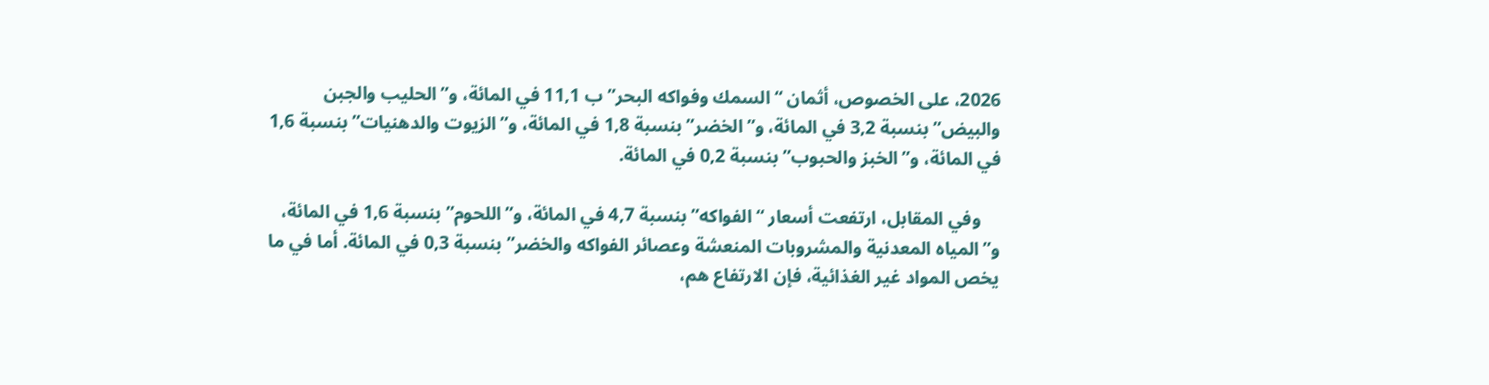2026، على الخصوص، أثمان “السمك وفواكه البحر” ب 11,1 في المائة، و”الحليب والجبن والبيض” بنسبة 3,2 في المائة، و”الخضر” بنسبة 1,8 في المائة، و”الزيوت والدهنيات” بنسبة 1,6 في المائة، و”الخبز والحبوب” بنسبة 0,2 في المائة.

    وفي المقابل، ارتفعت أسعار “الفواكه” بنسبة 4,7 في المائة، و”اللحوم” بنسبة 1,6 في المائة، و”المياه المعدنية والمشروبات المنعشة وعصائر الفواكه والخضر” بنسبة 0,3 في المائة. أما في ما يخص المواد غير الغذائية، فإن الارتفاع هم،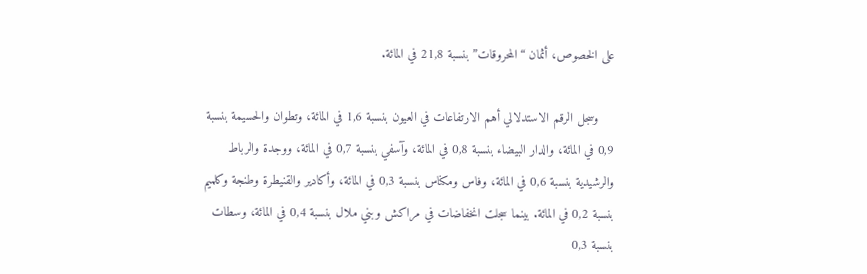على الخصوص، أثمان “المحروقات” بنسبة 21,8 في المائة.

    وسجل الرقم الاستدلالي أهم الارتفاعات في العيون بنسبة 1,6 في المائة، وتطوان والحسيمة بنسبة 0,9 في المائة، والدار البيضاء بنسبة 0,8 في المائة، وآسفي بنسبة 0,7 في المائة، ووجدة والرباط والرشيدية بنسبة 0,6 في المائة، وفاس ومكناس بنسبة 0,3 في المائة، وأكادير والقنيطرة وطنجة وكلميم بنسبة 0,2 في المائة. بينما سجلت انخفاضات في مراكش وبني ملال بنسبة 0,4 في المائة، وسطات بنسبة 0,3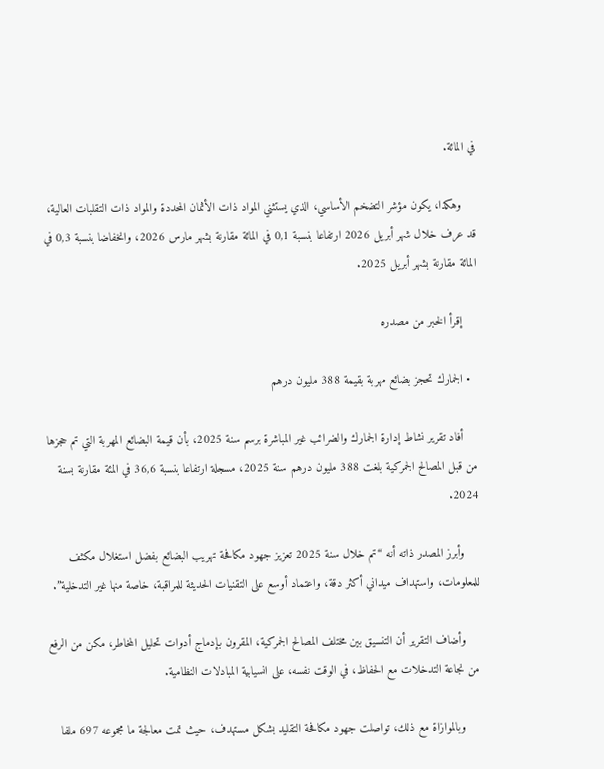في المائة.

    وهكذا، يكون مؤشر التضخم الأساسي، الذي يستثني المواد ذات الأثمان المحددة والمواد ذات التقلبات العالية، قد عرف خلال شهر أبريل 2026 ارتفاعا بنسبة 0,1 في المائة مقارنة بشهر مارس 2026، وانخفاضا بنسبة 0,3 في المائة مقارنة بشهر أبريل 2025.

    إقرأ الخبر من مصدره

  • الجمارك تحجز بضائع مهربة بقيمة 388 مليون درهم

    أفاد تقرير نشاط إدارة الجمارك والضرائب غير المباشرة برسم سنة 2025، بأن قيمة البضائع المهربة التي تم حجزها من قبل المصالح الجمركية بلغت 388 مليون درهم سنة 2025، مسجلة ارتفاعا بنسبة 36,6 في المئة مقارنة بسنة 2024.

    وأبرز المصدر ذاته أنه “تم خلال سنة 2025 تعزيز جهود مكافحة تهريب البضائع بفضل استغلال مكثف للمعلومات، واستهداف ميداني أكثر دقة، واعتماد أوسع على التقنيات الحديثة للمراقبة، خاصة منها غير التدخلية”.

    وأضاف التقرير أن التنسيق بين مختلف المصالح الجمركية، المقرون بإدماج أدوات تحليل المخاطر، مكن من الرفع من نجاعة التدخلات مع الحفاظ، في الوقت نفسه، على انسيابية المبادلات النظامية.

    وبالموازاة مع ذلك، تواصلت جهود مكافحة التقليد بشكل مستهدف، حيث تمت معالجة ما مجموعه 697 ملفا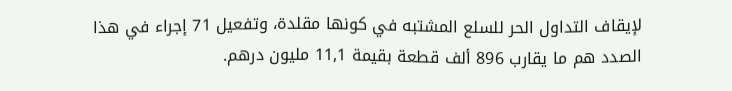لإيقاف التداول الحر للسلع المشتبه في كونها مقلدة، وتفعيل 71 إجراء في هذا الصدد هم ما يقارب 896 ألف قطعة بقيمة 11,1 مليون درهم.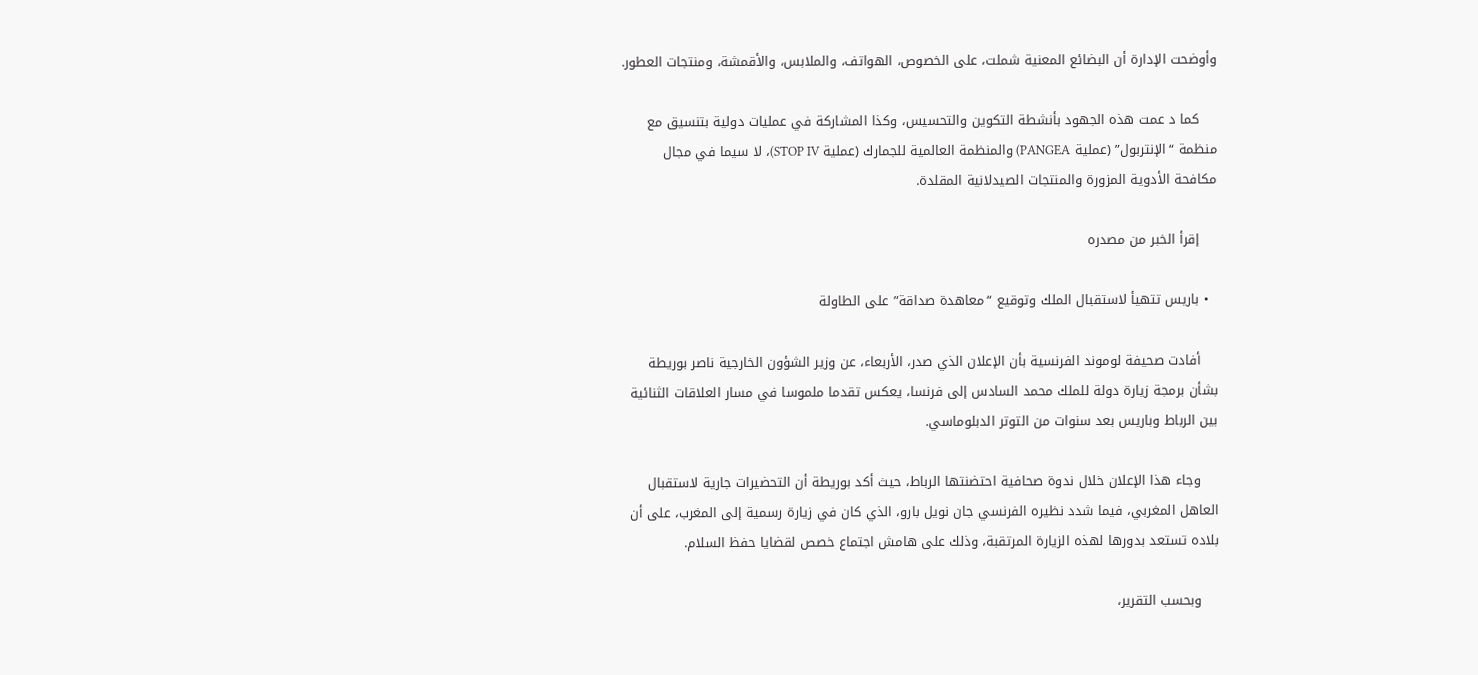وأوضحت الإدارة أن البضائع المعنية شملت، على الخصوص، الهواتف، والملابس، والأقمشة، ومنتجات العطور.

    كما د عمت هذه الجهود بأنشطة التكوين والتحسيس، وكذا المشاركة في عمليات دولية بتنسيق مع منظمة “الإنتربول” (عملية PANGEA) والمنظمة العالمية للجمارك (عملية STOP IV)، لا سيما في مجال مكافحة الأدوية المزورة والمنتجات الصيدلانية المقلدة.

    إقرأ الخبر من مصدره

  • باريس تتهيأ لاستقبال الملك وتوقيع “معاهدة صداقة” على الطاولة

    أفادت صحيفة لوموند الفرنسية بأن الإعلان الذي صدر، الأربعاء، عن وزير الشؤون الخارجية ناصر بوريطة بشأن برمجة زيارة دولة للملك محمد السادس إلى فرنسا، يعكس تقدما ملموسا في مسار العلاقات الثنائية بين الرباط وباريس بعد سنوات من التوتر الدبلوماسي.

    وجاء هذا الإعلان خلال ندوة صحافية احتضنتها الرباط، حيث أكد بوريطة أن التحضيرات جارية لاستقبال العاهل المغربي، فيما شدد نظيره الفرنسي جان نويل بارو، الذي كان في زيارة رسمية إلى المغرب، على أن بلاده تستعد بدورها لهذه الزيارة المرتقبة، وذلك على هامش اجتماع خصص لقضايا حفظ السلام.

    وبحسب التقرير،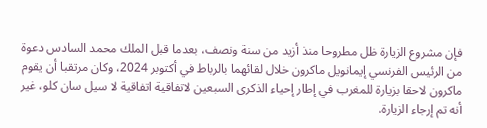فإن مشروع الزيارة ظل مطروحا منذ أزيد من سنة ونصف، بعدما قبل الملك محمد السادس دعوة من الرئيس الفرنسي إيمانويل ماكرون خلال لقائهما بالرباط في أكتوبر 2024، وكان مرتقبا أن يقوم ماكرون لاحقا بزيارة للمغرب في إطار إحياء الذكرى السبعين لاتفاقية اتفاقية لا سيل سان كلو، غير أنه تم إرجاء الزيارة.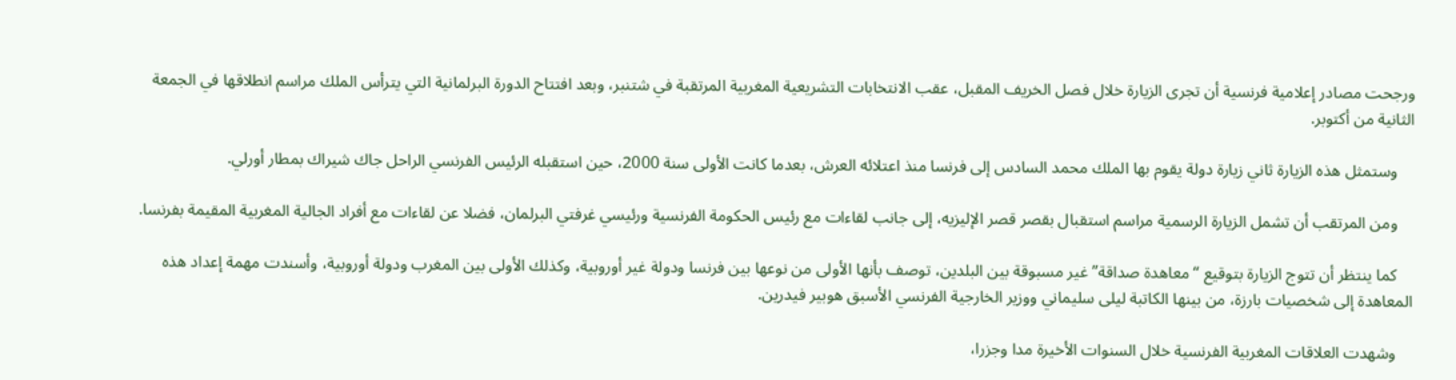ورجحت مصادر إعلامية فرنسية أن تجرى الزيارة خلال فصل الخريف المقبل، عقب الانتخابات التشريعية المغربية المرتقبة في شتنبر، وبعد افتتاح الدورة البرلمانية التي يترأس الملك مراسم انطلاقها في الجمعة الثانية من أكتوبر.

    وستمثل هذه الزيارة ثاني زيارة دولة يقوم بها الملك محمد السادس إلى فرنسا منذ اعتلائه العرش، بعدما كانت الأولى سنة 2000، حين استقبله الرئيس الفرنسي الراحل جاك شيراك بمطار أورلي.

    ومن المرتقب أن تشمل الزيارة الرسمية مراسم استقبال بقصر قصر الإليزيه، إلى جانب لقاءات مع رئيس الحكومة الفرنسية ورئيسي غرفتي البرلمان، فضلا عن لقاءات مع أفراد الجالية المغربية المقيمة بفرنسا.

    كما ينتظر أن تتوج الزيارة بتوقيع “معاهدة صداقة” غير مسبوقة بين البلدين، توصف بأنها الأولى من نوعها بين فرنسا ودولة غير أوروبية، وكذلك الأولى بين المغرب ودولة أوروبية، وأسندت مهمة إعداد هذه المعاهدة إلى شخصيات بارزة، من بينها الكاتبة ليلى سليماني ووزير الخارجية الفرنسي الأسبق هوبير فيدرين.

    وشهدت العلاقات المغربية الفرنسية خلال السنوات الأخيرة مدا وجزرا،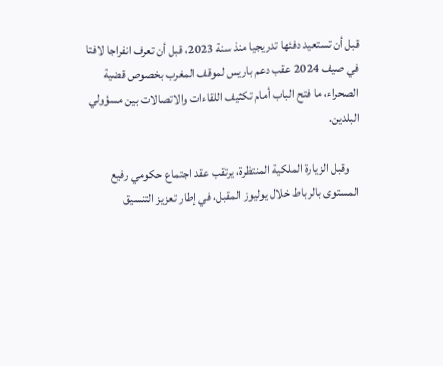قبل أن تستعيد دفئها تدريجيا منذ سنة 2023، قبل أن تعرف انفراجا لافتا في صيف 2024 عقب دعم باريس لموقف المغرب بخصوص قضية الصحراء، ما فتح الباب أمام تكثيف اللقاءات والاتصالات بين مسؤولي البلدين.

    وقبل الزيارة الملكية المنتظرة، يرتقب عقد اجتماع حكومي رفيع المستوى بالرباط خلال يوليوز المقبل، في إطار تعزيز التنسيق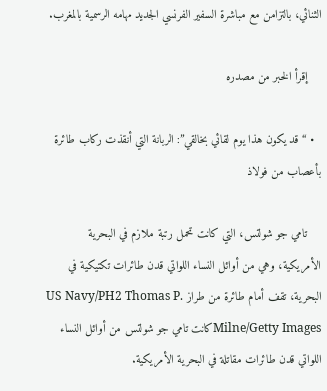الثنائي، بالتزامن مع مباشرة السفير الفرنسي الجديد مهامه الرسمية بالمغرب.

    إقرأ الخبر من مصدره

  • “قد يكون هذا يوم لقائي بخالقي”: الربانة التي أنقذت ركاب طائرة بأعصاب من فولاذ

    تامي جو شولتس، التي كانت تحمل رتبة ملازم في البحرية الأمريكية، وهي من أوائل النساء اللواتي قدن طائرات تكتيكية في البحرية، تقف أمام طائرة من طراز US Navy/PH2 Thomas P. Milne/Getty Imagesكانت تامي جو شولتس من أوائل النساء اللواتي قدن طائرات مقاتلة في البحرية الأمريكية.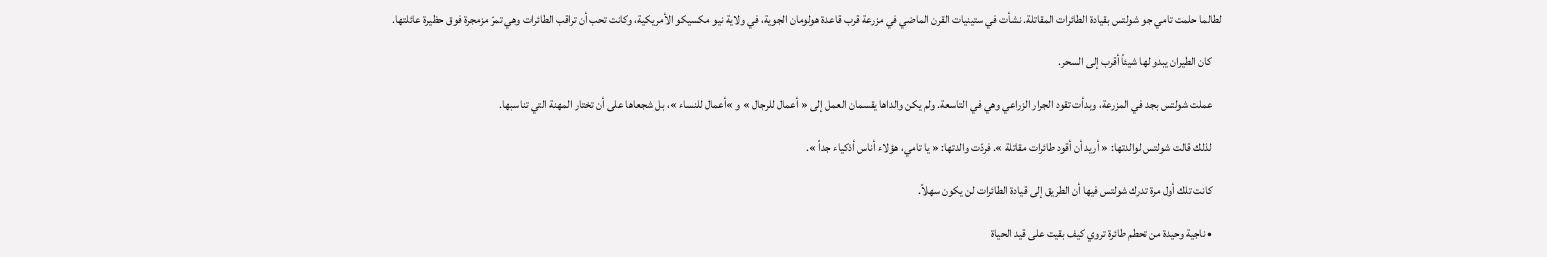لطالما حلمت تامي جو شولتس بقيادة الطائرات المقاتلة. نشأت في ستينيات القرن الماضي في مزرعة قرب قاعدة هولومان الجوية، في ولاية نيو مكسيكو الأمريكية، وكانت تحب أن تراقب الطائرات وهي تمرّ مزمجرة فوق حظيرة عائلتها.

    كان الطيران يبدو لها شيئاً أقرب إلى السحر.

    عملت شولتس بجد في المزرعة، وبدأت تقود الجرار الزراعي وهي في التاسعة. ولم يكن والداها يقسمان العمل إلى « أعمال للرجال » و »أعمال للنساء »، بل شجعاها على أن تختار المهنة التي تناسبها.

    لذلك قالت شولتس لوالدتها: « أريد أن أقود طائرات مقاتلة ». فردّت والدتها: « يا تامي، هؤلاء أناس أذكياء جداً ».

    كانت تلك أول مرة تدرك شولتس فيها أن الطريق إلى قيادة الطائرات لن يكون سهلاً.

    • ناجية وحيدة من تحطم طائرة تروي كيف بقيت على قيد الحياة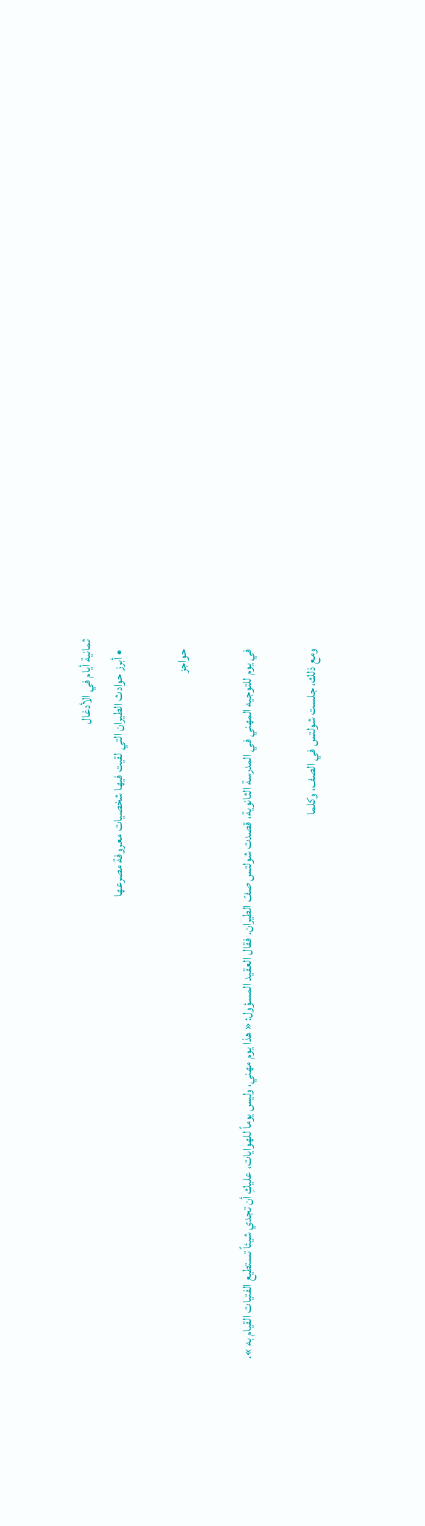ثمانية أيام في الأدغال
    • أبرز حوادث الطيران التي لقيت فيها شخصيات معروفة مصرعها

    حواجز

    في يوم للتوجيه المهني في المدرسة الثانوية، قصدت شولتس صفّ الطيران. فقال العقيد المسؤول: « هذا يوم مهني، وليس يوماً للهوايات، عليكِ أن تجدي شيئاً تستطيع الفتيات القيام به ».

    ومع ذلك، جلست شولتس في الصف، وكلما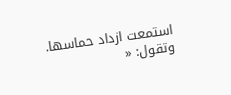استمعت ازداد حماسها. وتقول: «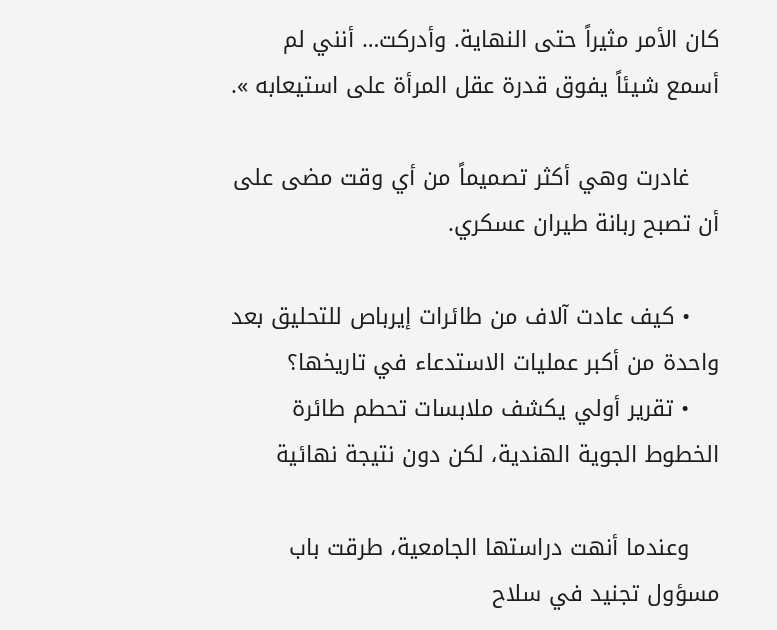كان الأمر مثيراً حتى النهاية. وأدركت… أنني لم أسمع شيئاً يفوق قدرة عقل المرأة على استيعابه ».

    غادرت وهي أكثر تصميماً من أي وقت مضى على أن تصبح ربانة طيران عسكري.

    • كيف عادت آلاف من طائرات إيرباص للتحليق بعد واحدة من أكبر عمليات الاستدعاء في تاريخها؟
    • تقرير أولي يكشف ملابسات تحطم طائرة الخطوط الجوية الهندية، لكن دون نتيجة نهائية

    وعندما أنهت دراستها الجامعية، طرقت باب مسؤول تجنيد في سلاح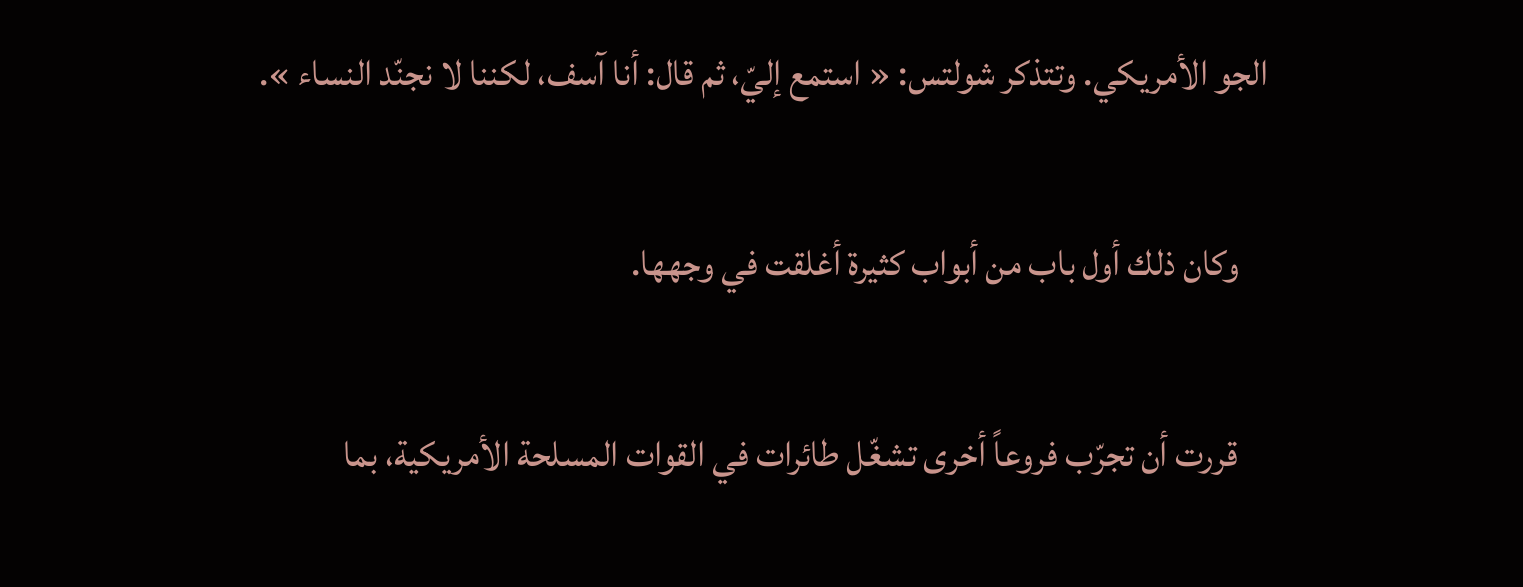الجو الأمريكي. وتتذكر شولتس: « استمع إليّ، ثم قال: أنا آسف، لكننا لا نجنّد النساء ».

    وكان ذلك أول باب من أبواب كثيرة أغلقت في وجهها.

    قررت أن تجرّب فروعاً أخرى تشغّل طائرات في القوات المسلحة الأمريكية، بما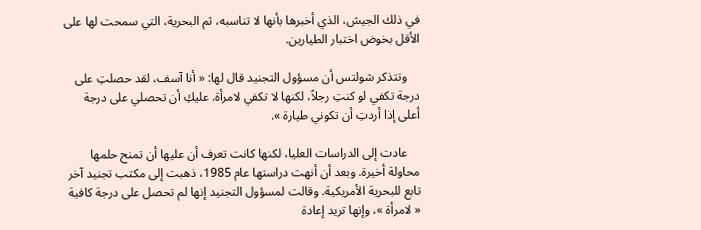في ذلك الجيش، الذي أخبرها بأنها لا تناسبه، ثم البحرية، التي سمحت لها على الأقل بخوض اختبار الطيارين.

    وتتذكر شولتس أن مسؤول التجنيد قال لها: « أنا آسف، لقد حصلتِ على درجة تكفي لو كنتِ رجلاً، لكنها لا تكفي لامرأة. عليكِ أن تحصلي على درجة أعلى إذا أردتِ أن تكوني طيارة ».

    عادت إلى الدراسات العليا، لكنها كانت تعرف أن عليها أن تمنح حلمها محاولة أخيرة. وبعد أن أنهت دراستها عام 1985، ذهبت إلى مكتب تجنيد آخر تابع للبحرية الأمريكية. وقالت لمسؤول التجنيد إنها لم تحصل على درجة كافية « لامرأة »، وإنها تريد إعادة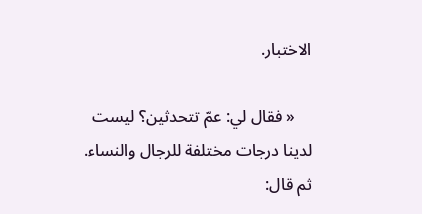الاختبار.

    « فقال لي: عمّ تتحدثين؟ ليست لدينا درجات مختلفة للرجال والنساء. ثم قال: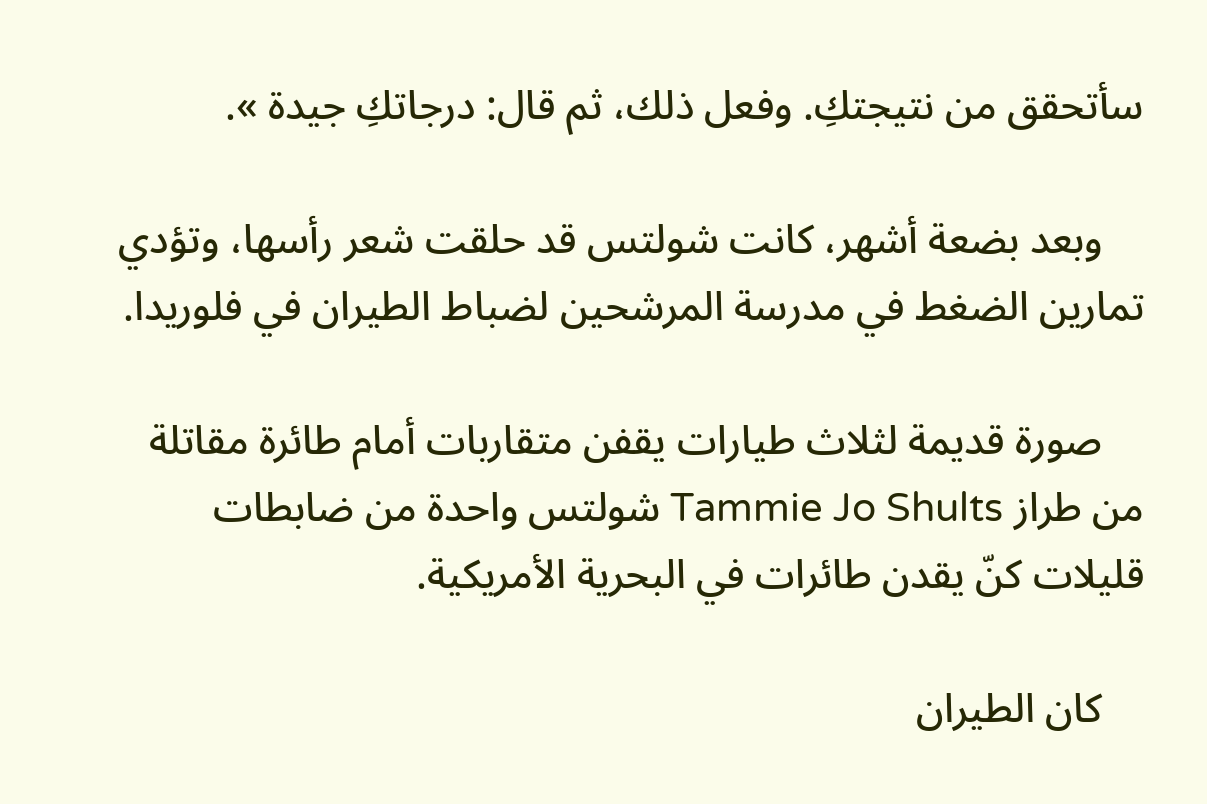سأتحقق من نتيجتكِ. وفعل ذلك، ثم قال: درجاتكِ جيدة ».

    وبعد بضعة أشهر، كانت شولتس قد حلقت شعر رأسها، وتؤدي تمارين الضغط في مدرسة المرشحين لضباط الطيران في فلوريدا.

    صورة قديمة لثلاث طيارات يقفن متقاربات أمام طائرة مقاتلة من طراز Tammie Jo Shults شولتس واحدة من ضابطات قليلات كنّ يقدن طائرات في البحرية الأمريكية.

    كان الطيران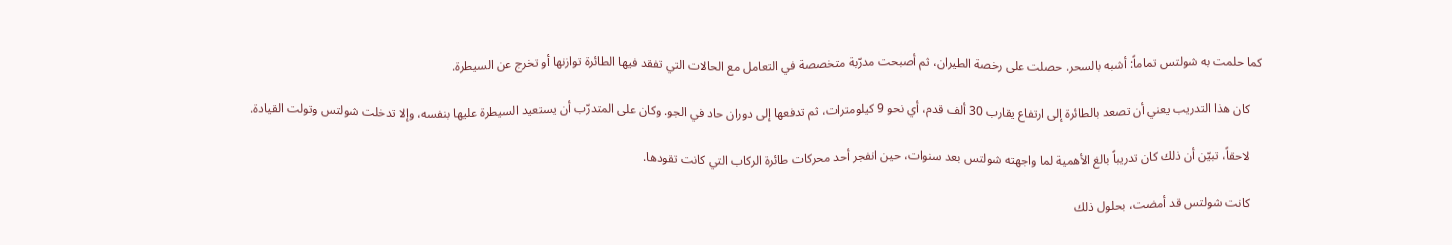كما حلمت به شولتس تماماً: أشبه بالسحر. حصلت على رخصة الطيران، ثم أصبحت مدرّبة متخصصة في التعامل مع الحالات التي تفقد فيها الطائرة توازنها أو تخرج عن السيطرة.

    كان هذا التدريب يعني أن تصعد بالطائرة إلى ارتفاع يقارب 30 ألف قدم، أي نحو 9 كيلومترات، ثم تدفعها إلى دوران حاد في الجو. وكان على المتدرّب أن يستعيد السيطرة عليها بنفسه، وإلا تدخلت شولتس وتولت القيادة.

    لاحقاً، تبيّن أن ذلك كان تدريباً بالغ الأهمية لما واجهته شولتس بعد سنوات، حين انفجر أحد محركات طائرة الركاب التي كانت تقودها.

    كانت شولتس قد أمضت، بحلول ذلك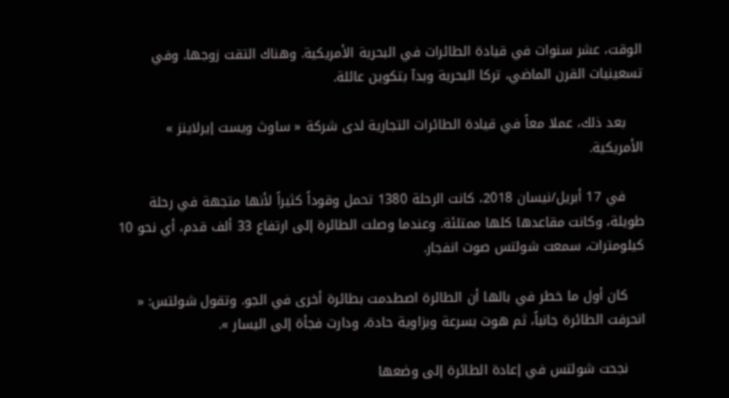الوقت، عشر سنوات في قيادة الطائرات في البحرية الأمريكية. وهناك التقت زوجها. وفي تسعينيات القرن الماضي، تركا البحرية وبدآ بتكوين عائلة.

    بعد ذلك، عملا معاً في قيادة الطائرات التجارية لدى شركة « ساوث ويست إيرلاينز » الأمريكية.

    في 17 أبريل/نيسان 2018، كانت الرحلة 1380 تحمل وقوداً كثيراً لأنها متجهة في رحلة طويلة، وكانت مقاعدها كلها ممتلئة. وعندما وصلت الطائرة إلى ارتفاع 33 ألف قدم، أي نحو 10 كيلومترات، سمعت شولتس صوت انفجار.

    كان أول ما خطر في بالها أن الطائرة اصطدمت بطائرة أخرى في الجو. وتقول شولتس: « انحرفت الطائرة جانباً، ثم هوت بسرعة وبزاوية حادة، ودارت فجأة إلى اليسار ».

    نجحت شولتس في إعادة الطائرة إلى وضعها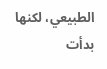الطبيعي، لكنها بدأت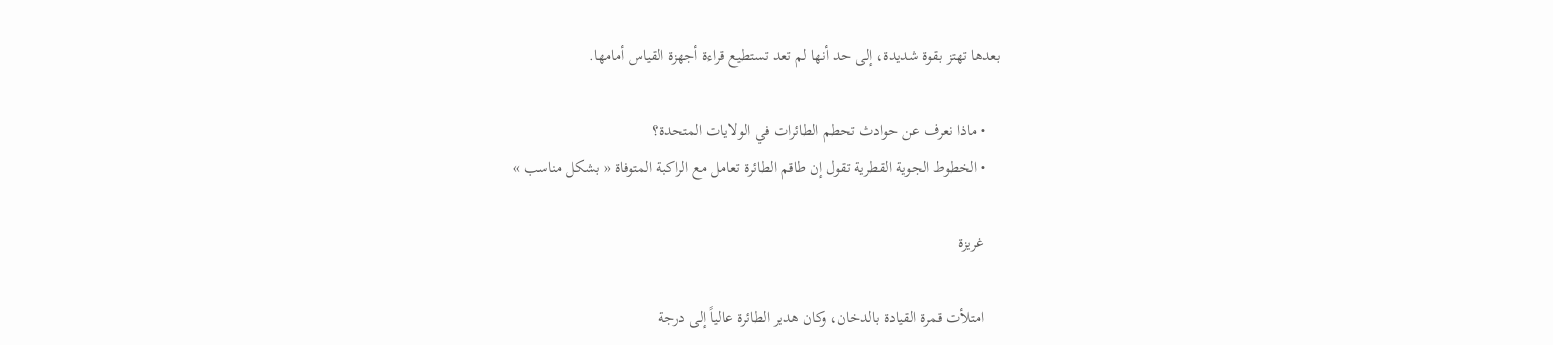بعدها تهتز بقوة شديدة، إلى حد أنها لم تعد تستطيع قراءة أجهزة القياس أمامها.

    • ماذا نعرف عن حوادث تحطم الطائرات في الولايات المتحدة؟
    • الخطوط الجوية القطرية تقول إن طاقم الطائرة تعامل مع الراكبة المتوفاة « بشكل مناسب »

    غريزة

    امتلأت قمرة القيادة بالدخان، وكان هدير الطائرة عالياً إلى درجة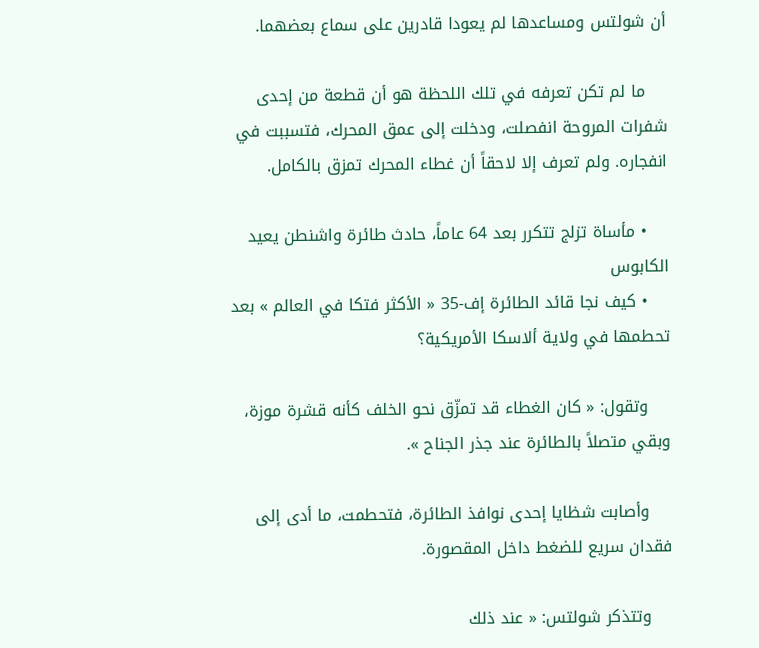أن شولتس ومساعدها لم يعودا قادرين على سماع بعضهما.

    ما لم تكن تعرفه في تلك اللحظة هو أن قطعة من إحدى شفرات المروحة انفصلت، ودخلت إلى عمق المحرك، فتسببت في انفجاره. ولم تعرف إلا لاحقاً أن غطاء المحرك تمزق بالكامل.

    • مأساة تزلج تتكرر بعد 64 عاماً، حادث طائرة واشنطن يعيد الكابوس
    • كيف نجا قائد الطائرة إف-35 « الأكثر فتكا في العالم » بعد تحطمها في ولاية ألاسكا الأمريكية؟

    وتقول: « كان الغطاء قد تمزّق نحو الخلف كأنه قشرة موزة، وبقي متصلاً بالطائرة عند جذر الجناح ».

    وأصابت شظايا إحدى نوافذ الطائرة، فتحطمت، ما أدى إلى فقدان سريع للضغط داخل المقصورة.

    وتتذكر شولتس: « عند ذلك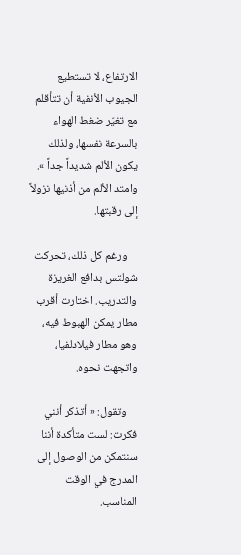الارتفاع، لا تستطيع الجيوب الأنفية أن تتأقلم مع تغيّر ضغط الهواء بالسرعة نفسها، ولذلك يكون الألم شديداً جداً ». وامتد الألم من أذنيها نزولاً إلى رقبتها.

    ورغم كل ذلك، تحركت شولتس بدافع الغريزة والتدريب. اختارت أقرب مطار يمكن الهبوط فيه، وهو مطار فيلادلفيا، واتجهت نحوه.

    وتقول: « أتذكر أنني فكرت: لست متأكدة أننا سنتمكن من الوصول إلى المدرج في الوقت المناسب.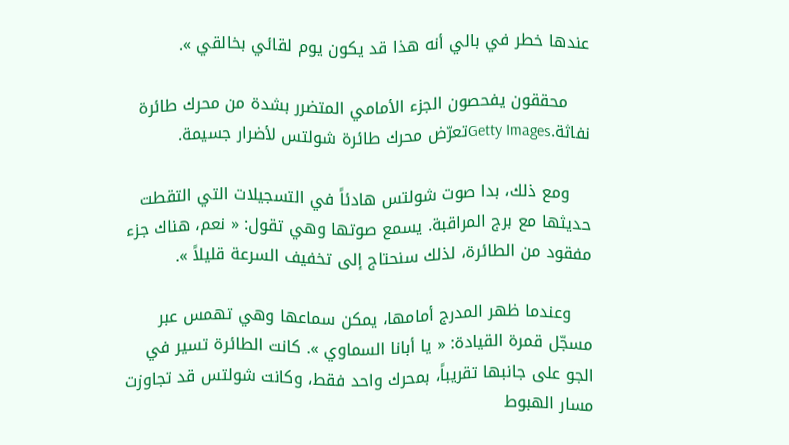عندها خطر في بالي أنه هذا قد يكون يوم لقائي بخالقي ».

    محققون يفحصون الجزء الأمامي المتضرر بشدة من محرك طائرة نفاثة.Getty Imagesتعرّض محرك طائرة شولتس لأضرار جسيمة.

    ومع ذلك، بدا صوت شولتس هادئاً في التسجيلات التي التقطت حديثها مع برج المراقبة. يسمع صوتها وهي تقول: « نعم، هناك جزء مفقود من الطائرة، لذلك سنحتاج إلى تخفيف السرعة قليلاً ».

    وعندما ظهر المدرج أمامها، يمكن سماعها وهي تهمس عبر مسجّل قمرة القيادة: « يا أبانا السماوي ». كانت الطائرة تسير في الجو على جانبها تقريباً، بمحرك واحد فقط، وكانت شولتس قد تجاوزت مسار الهبوط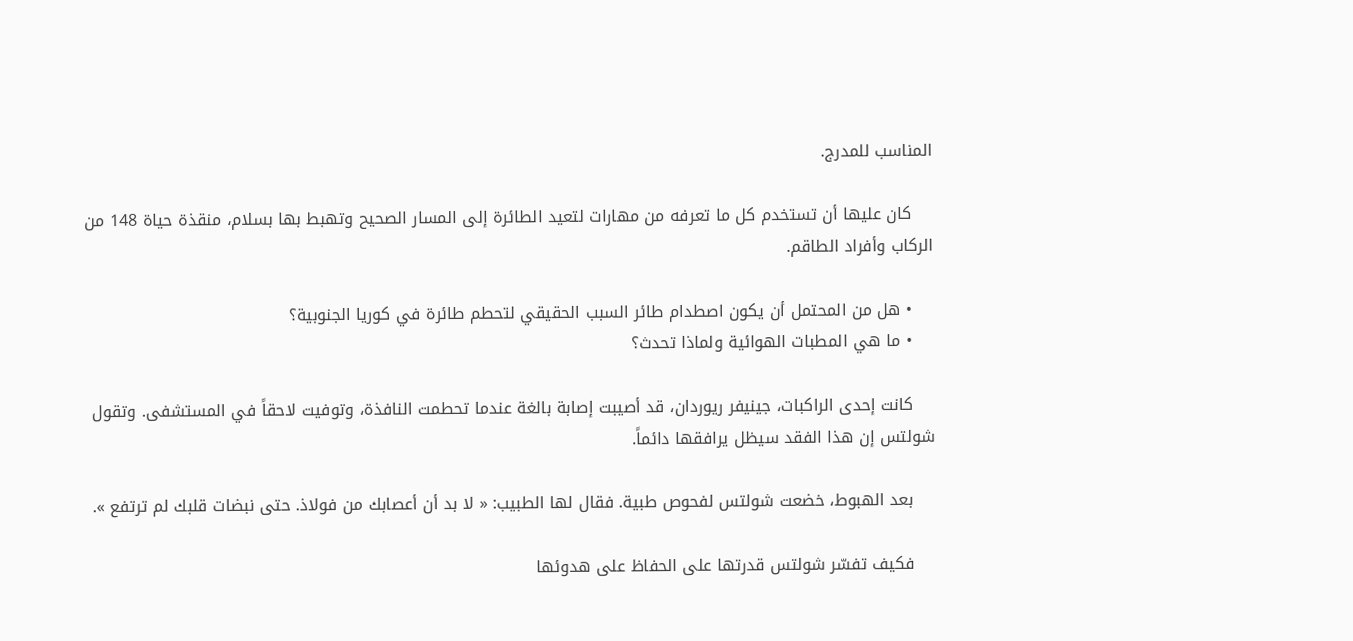المناسب للمدرج.

    كان عليها أن تستخدم كل ما تعرفه من مهارات لتعيد الطائرة إلى المسار الصحيح وتهبط بها بسلام، منقذة حياة 148 من الركاب وأفراد الطاقم.

    • هل من المحتمل أن يكون اصطدام طائر السبب الحقيقي لتحطم طائرة في كوريا الجنوبية؟
    • ما هي المطبات الهوائية ولماذا تحدث؟

    كانت إحدى الراكبات، جينيفر ريوردان، قد أصيبت إصابة بالغة عندما تحطمت النافذة، وتوفيت لاحقاً في المستشفى. وتقول شولتس إن هذا الفقد سيظل يرافقها دائماً.

    بعد الهبوط، خضعت شولتس لفحوص طبية. فقال لها الطبيب: « لا بد أن أعصابك من فولاذ. حتى نبضات قلبك لم ترتفع ».

    فكيف تفسّر شولتس قدرتها على الحفاظ على هدوئها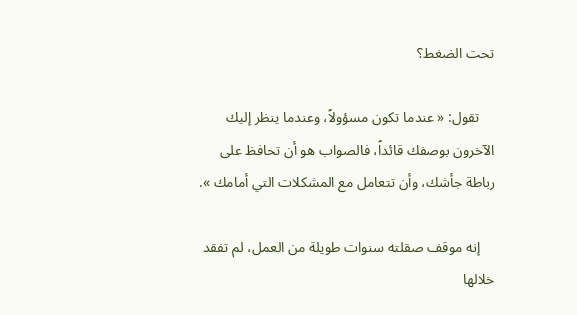تحت الضغط؟

    تقول: « عندما تكون مسؤولاً، وعندما ينظر إليك الآخرون بوصفك قائداً، فالصواب هو أن تحافظ على رباطة جأشك، وأن تتعامل مع المشكلات التي أمامك ».

    إنه موقف صقلته سنوات طويلة من العمل، لم تفقد خلالها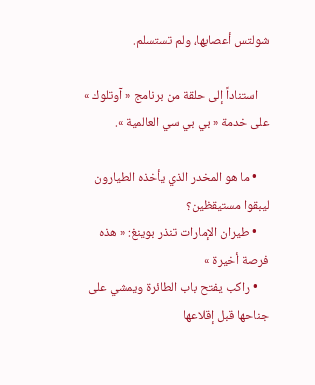شولتس أعصابها، ولم تستسلم.

    استناداً إلى حلقة من برنامج « آوتلوك » على خدمة « بي بي سي العالمية ».

    • ما هو المخدر الذي يأخذه الطيارون ليبقوا مستيقظين؟
    • طيران الإمارات تنذر بوينغ: « هذه فرصة أخيرة »
    • راكب يفتح باب الطائرة ويمشي على جناحها قبل إقلاعها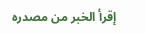إقرأ الخبر من مصدره